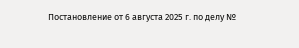Постановление от 6 августа 2025 г. по делу №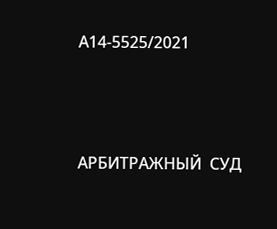А14-5525/2021




АРБИТРАЖНЫЙ  СУД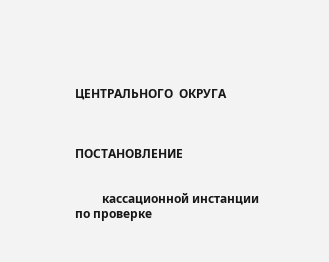ЦЕНТРАЛЬНОГО  ОКРУГА



ПОСТАНОВЛЕНИЕ


         кассационной инстанции по проверке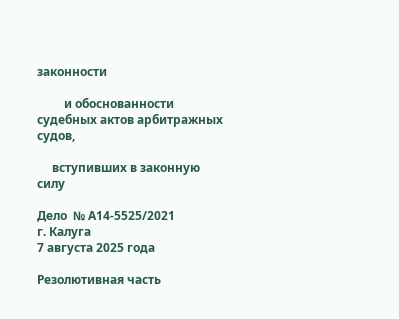законности

         и обоснованности судебных актов арбитражных судов,

     вступивших в законную силу

Дело  № А14-5525/2021
г. Калуга
7 августа 2025 года

Резолютивная часть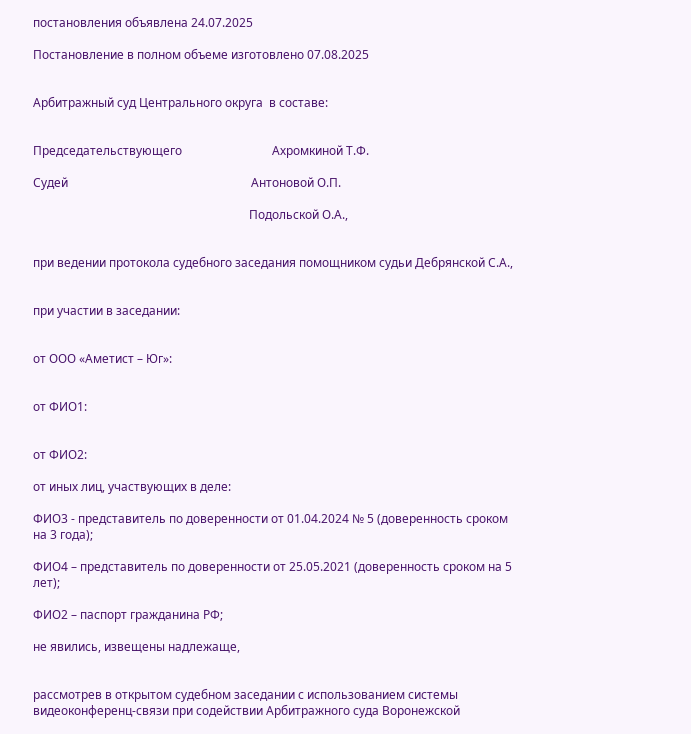постановления объявлена 24.07.2025

Постановление в полном объеме изготовлено 07.08.2025


Арбитражный суд Центрального округа  в составе:


Председательствующего                              Ахромкиной Т.Ф.

Судей                                                             Антоновой О.П.

                                                                        Подольской О.А.,


при ведении протокола судебного заседания помощником судьи Дебрянской С.А.,


при участии в заседании:


от ООО «Аметист – Юг»:


от ФИО1:


от ФИО2:

от иных лиц, участвующих в деле:

ФИО3 - представитель по доверенности от 01.04.2024 № 5 (доверенность сроком на 3 года);

ФИО4 – представитель по доверенности от 25.05.2021 (доверенность сроком на 5 лет);

ФИО2 – паспорт гражданина РФ;

не явились, извещены надлежаще,


рассмотрев в открытом судебном заседании с использованием системы видеоконференц-связи при содействии Арбитражного суда Воронежской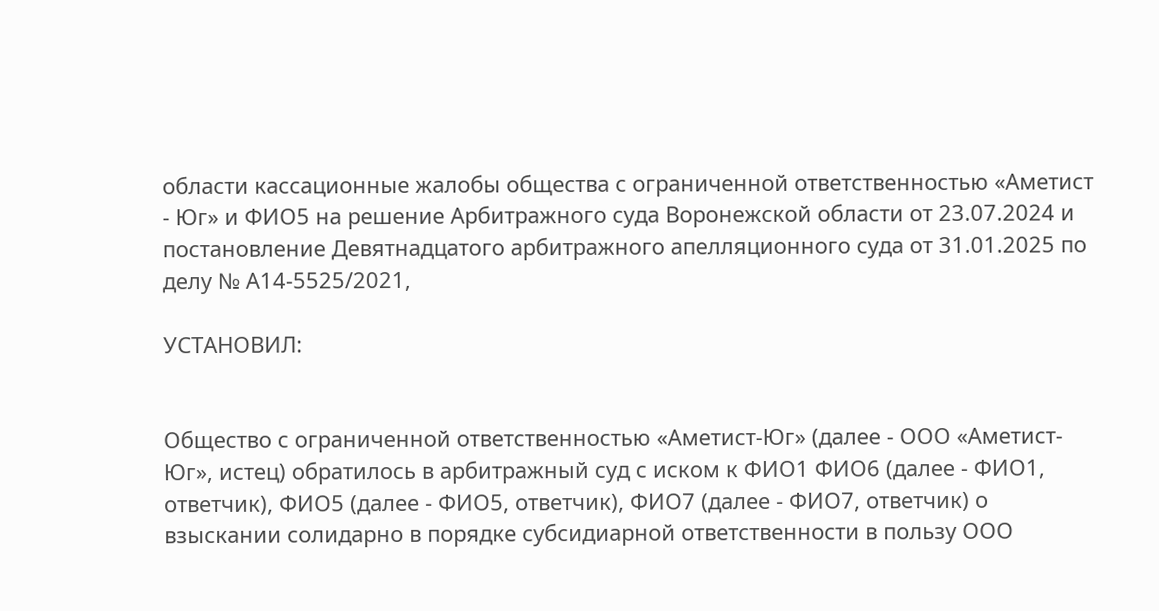области кассационные жалобы общества с ограниченной ответственностью «Аметист - Юг» и ФИО5 на решение Арбитражного суда Воронежской области от 23.07.2024 и постановление Девятнадцатого арбитражного апелляционного суда от 31.01.2025 по делу № А14-5525/2021,

УСТАНОВИЛ:


Общество с ограниченной ответственностью «Аметист-Юг» (далее - ООО «Аметист-Юг», истец) обратилось в арбитражный суд с иском к ФИО1 ФИО6 (далее - ФИО1, ответчик), ФИО5 (далее - ФИО5, ответчик), ФИО7 (далее - ФИО7, ответчик) о взыскании солидарно в порядке субсидиарной ответственности в пользу ООО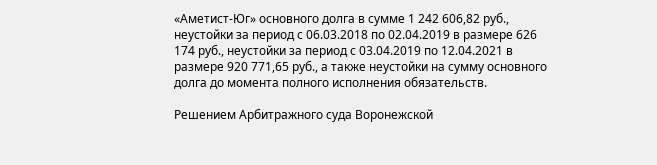«Аметист-Юг» основного долга в сумме 1 242 606,82 руб., неустойки за период с 06.03.2018 по 02.04.2019 в размере 626 174 руб., неустойки за период с 03.04.2019 по 12.04.2021 в размере 920 771,65 руб., а также неустойки на сумму основного долга до момента полного исполнения обязательств.

Решением Арбитражного суда Воронежской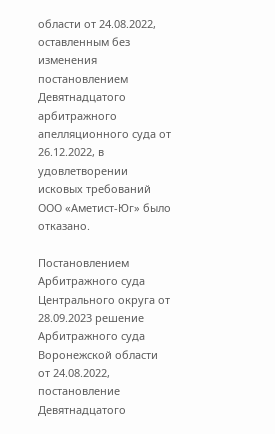области от 24.08.2022, оставленным без изменения постановлением Девятнадцатого арбитражного апелляционного суда от 26.12.2022, в удовлетворении исковых требований ООО «Аметист-Юг» было отказано.

Постановлением Арбитражного суда Центрального округа от 28.09.2023 решение Арбитражного суда Воронежской области от 24.08.2022, постановление Девятнадцатого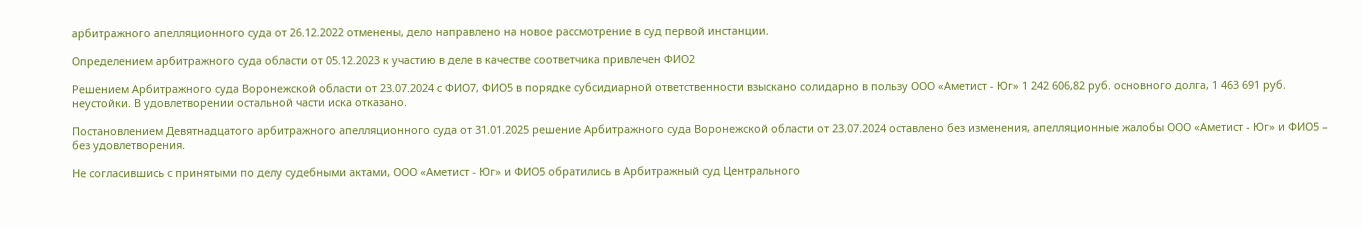арбитражного апелляционного суда от 26.12.2022 отменены, дело направлено на новое рассмотрение в суд первой инстанции.

Определением арбитражного суда области от 05.12.2023 к участию в деле в качестве соответчика привлечен ФИО2

Решением Арбитражного суда Воронежской области от 23.07.2024 с ФИО7, ФИО5 в порядке субсидиарной ответственности взыскано солидарно в пользу ООО «Аметист - Юг» 1 242 606,82 руб. основного долга, 1 463 691 руб. неустойки. В удовлетворении остальной части иска отказано.

Постановлением Девятнадцатого арбитражного апелляционного суда от 31.01.2025 решение Арбитражного суда Воронежской области от 23.07.2024 оставлено без изменения, апелляционные жалобы ООО «Аметист - Юг» и ФИО5 – без удовлетворения.

Не согласившись с принятыми по делу судебными актами, ООО «Аметист - Юг» и ФИО5 обратились в Арбитражный суд Центрального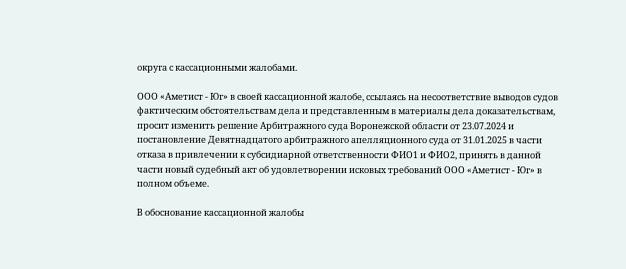округа с кассационными жалобами.

ООО «Аметист - Юг» в своей кассационной жалобе, ссылаясь на несоответствие выводов судов фактическим обстоятельствам дела и представленным в материалы дела доказательствам, просит изменить решение Арбитражного суда Воронежской области от 23.07.2024 и постановление Девятнадцатого арбитражного апелляционного суда от 31.01.2025 в части отказа в привлечении к субсидиарной ответственности ФИО1 и ФИО2, принять в данной части новый судебный акт об удовлетворении исковых требований ООО «Аметист - Юг» в полном объеме.

В обоснование кассационной жалобы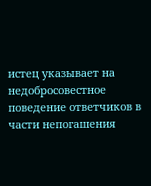истец указывает на недобросовестное поведение ответчиков в части непогашения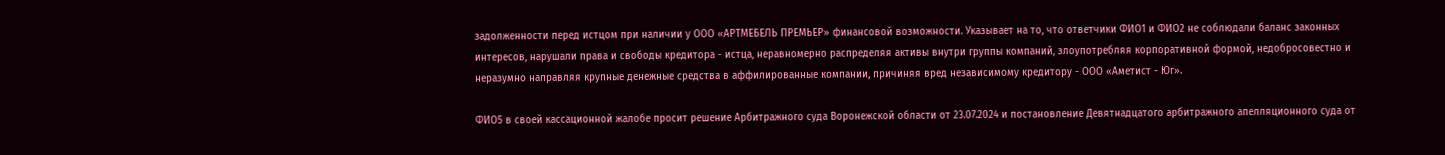задолженности перед истцом при наличии у ООО «АРТМЕБЕЛЬ ПРЕМЬЕР» финансовой возможности. Указывает на то, что ответчики ФИО1 и ФИО2 не соблюдали баланс законных интересов, нарушали права и свободы кредитора - истца, неравномерно распределяя активы внутри группы компаний, злоупотребляя корпоративной формой, недобросовестно и неразумно направляя крупные денежные средства в аффилированные компании, причиняя вред независимому кредитору - ООО «Аметист - Юг».

ФИО5 в своей кассационной жалобе просит решение Арбитражного суда Воронежской области от 23.07.2024 и постановление Девятнадцатого арбитражного апелляционного суда от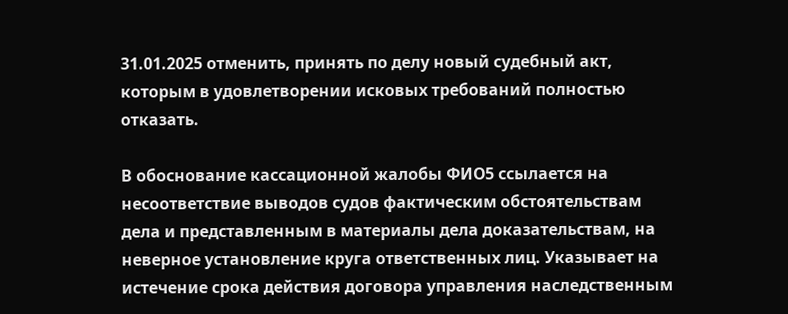31.01.2025 отменить, принять по делу новый судебный акт, которым в удовлетворении исковых требований полностью отказать.

В обоснование кассационной жалобы ФИО5 ссылается на несоответствие выводов судов фактическим обстоятельствам дела и представленным в материалы дела доказательствам, на неверное установление круга ответственных лиц. Указывает на истечение срока действия договора управления наследственным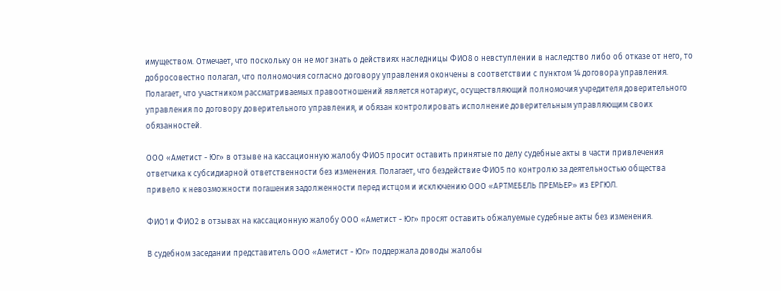имуществом. Отмечает, что поскольку он не мог знать о действиях наследницы ФИО8 о невступлении в наследство либо об отказе от него, то добросовестно полагал, что полномочия согласно договору управления окончены в соответствии с пунктом 14 договора управления. Полагает, что участником рассматриваемых правоотношений является нотариус, осуществляющий полномочия учредителя доверительного управления по договору доверительного управления, и обязан контролировать исполнение доверительным управляющим своих обязанностей.

ООО «Аметист - Юг» в отзыве на кассационную жалобу ФИО5 просит оставить принятые по делу судебные акты в части привлечения ответчика к субсидиарной ответственности без изменения. Полагает, что бездействие ФИО5 по контролю за деятельностью общества привело к невозможности погашения задолженности перед истцом и исключению ООО «АРТМЕБЕЛЬ ПРЕМЬЕР» из ЕРГЮЛ.

ФИО1 и ФИО2 в отзывах на кассационную жалобу ООО «Аметист - Юг» просят оставить обжалуемые судебные акты без изменения.

В судебном заседании представитель ООО «Аметист - Юг» поддержала доводы жалобы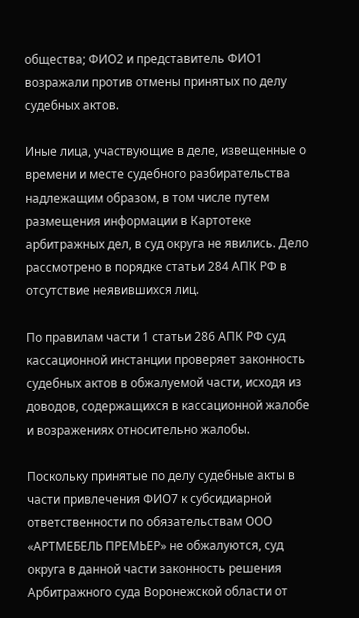общества; ФИО2 и представитель ФИО1 возражали против отмены принятых по делу судебных актов.

Иные лица, участвующие в деле, извещенные о времени и месте судебного разбирательства надлежащим образом, в том числе путем размещения информации в Картотеке арбитражных дел, в суд округа не явились. Дело рассмотрено в порядке статьи 284 АПК РФ в отсутствие неявившихся лиц.

По правилам части 1 статьи 286 АПК РФ суд кассационной инстанции проверяет законность судебных актов в обжалуемой части, исходя из доводов, содержащихся в кассационной жалобе и возражениях относительно жалобы.

Поскольку принятые по делу судебные акты в части привлечения ФИО7 к субсидиарной ответственности по обязательствам ООО «АРТМЕБЕЛЬ ПРЕМЬЕР» не обжалуются, суд округа в данной части законность решения Арбитражного суда Воронежской области от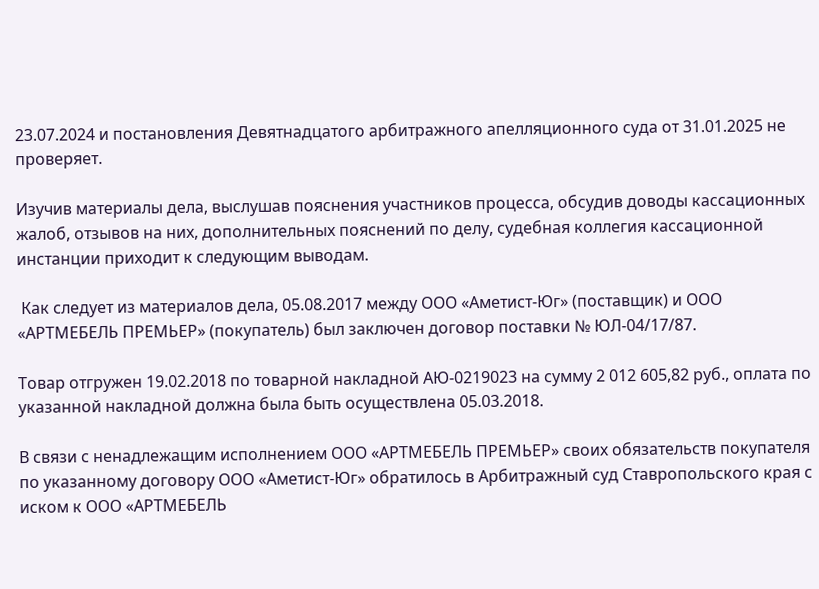23.07.2024 и постановления Девятнадцатого арбитражного апелляционного суда от 31.01.2025 не проверяет.

Изучив материалы дела, выслушав пояснения участников процесса, обсудив доводы кассационных жалоб, отзывов на них, дополнительных пояснений по делу, судебная коллегия кассационной инстанции приходит к следующим выводам.

 Как следует из материалов дела, 05.08.2017 между ООО «Аметист-Юг» (поставщик) и ООО «АРТМЕБЕЛЬ ПРЕМЬЕР» (покупатель) был заключен договор поставки № ЮЛ-04/17/87.

Товар отгружен 19.02.2018 по товарной накладной АЮ-0219023 на сумму 2 012 605,82 руб., оплата по указанной накладной должна была быть осуществлена 05.03.2018.

В связи с ненадлежащим исполнением ООО «АРТМЕБЕЛЬ ПРЕМЬЕР» своих обязательств покупателя по указанному договору ООО «Аметист-Юг» обратилось в Арбитражный суд Ставропольского края с иском к ООО «АРТМЕБЕЛЬ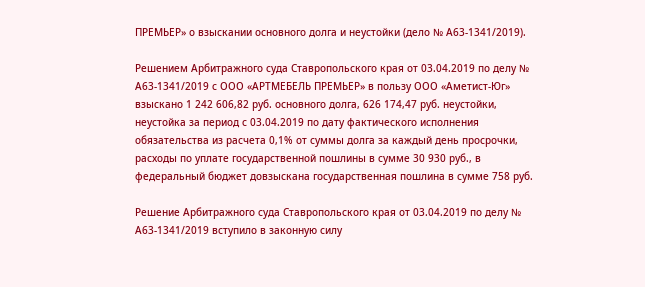ПРЕМЬЕР» о взыскании основного долга и неустойки (дело № А63-1341/2019).

Решением Арбитражного суда Ставропольского края от 03.04.2019 по делу № А63-1341/2019 с ООО «АРТМЕБЕЛЬ ПРЕМЬЕР» в пользу ООО «Аметист-Юг» взыскано 1 242 606,82 руб. основного долга, 626 174,47 руб. неустойки, неустойка за период с 03.04.2019 по дату фактического исполнения обязательства из расчета 0,1% от суммы долга за каждый день просрочки, расходы по уплате государственной пошлины в сумме 30 930 руб., в федеральный бюджет довзыскана государственная пошлина в сумме 758 руб.

Решение Арбитражного суда Ставропольского края от 03.04.2019 по делу № А63-1341/2019 вступило в законную силу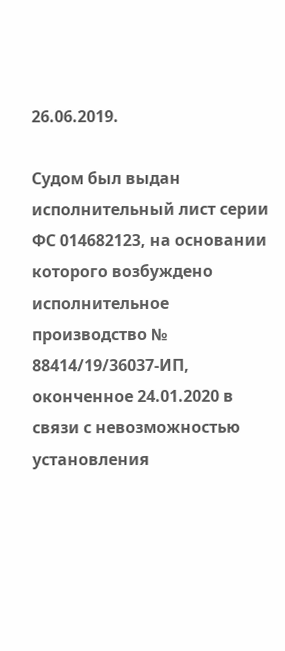26.06.2019.

Судом был выдан исполнительный лист серии ФС 014682123, на основании которого возбуждено исполнительное производство № 88414/19/36037-ИП, оконченное 24.01.2020 в связи с невозможностью установления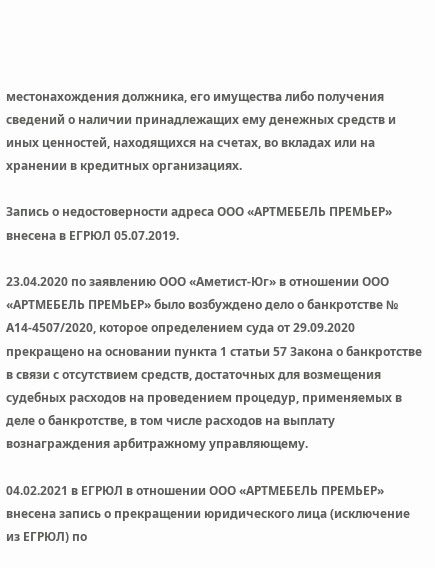местонахождения должника, его имущества либо получения сведений о наличии принадлежащих ему денежных средств и иных ценностей, находящихся на счетах, во вкладах или на хранении в кредитных организациях.

Запись о недостоверности адреса ООО «АРТМЕБЕЛЬ ПРЕМЬЕР» внесена в ЕГРЮЛ 05.07.2019.

23.04.2020 по заявлению ООО «Аметист-Юг» в отношении ООО «АРТМЕБЕЛЬ ПРЕМЬЕР» было возбуждено дело о банкротстве № А14-4507/2020, которое определением суда от 29.09.2020 прекращено на основании пункта 1 статьи 57 Закона о банкротстве в связи с отсутствием средств, достаточных для возмещения судебных расходов на проведением процедур, применяемых в деле о банкротстве, в том числе расходов на выплату вознаграждения арбитражному управляющему.

04.02.2021 в ЕГРЮЛ в отношении ООО «АРТМЕБЕЛЬ ПРЕМЬЕР» внесена запись о прекращении юридического лица (исключение из ЕГРЮЛ) по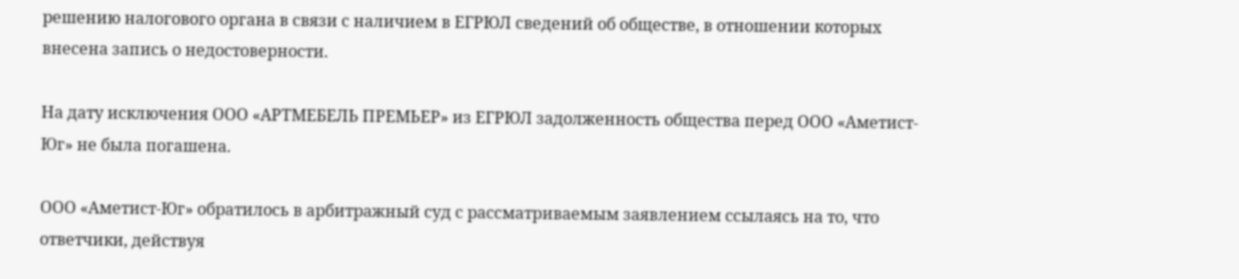решению налогового органа в связи с наличием в ЕГРЮЛ сведений об обществе, в отношении которых внесена запись о недостоверности.

На дату исключения ООО «АРТМЕБЕЛЬ ПРЕМЬЕР» из ЕГРЮЛ задолженность общества перед ООО «Аметист-Юг» не была погашена.

ООО «Аметист-Юг» обратилось в арбитражный суд с рассматриваемым заявлением ссылаясь на то, что ответчики, действуя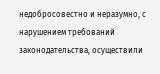недобросовестно и неразумно, с нарушением требований законодательства, осуществили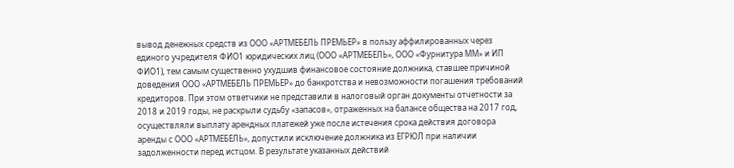вывод денежных средств из ООО «АРТМЕБЕЛЬ ПРЕМЬЕР» в пользу аффилированных через единого учредителя ФИО1 юридических лиц (ООО «АРТМЕБЕЛЬ», ООО «Фурнитура ММ» и ИП ФИО1), тем самым существенно ухудшив финансовое состояние должника, ставшее причиной доведения ООО «АРТМЕБЕЛЬ ПРЕМЬЕР» до банкротства и невозможности погашения требований кредиторов. При этом ответчики не представили в налоговый орган документы отчетности за 2018 и 2019 годы, не раскрыли судьбу «запасов», отраженных на балансе общества на 2017 год, осуществляли выплату арендных платежей уже после истечения срока действия договора аренды с ООО «АРТМЕБЕЛЬ», допустили исключение должника из ЕГРЮЛ при наличии задолженности перед истцом. В результате указанных действий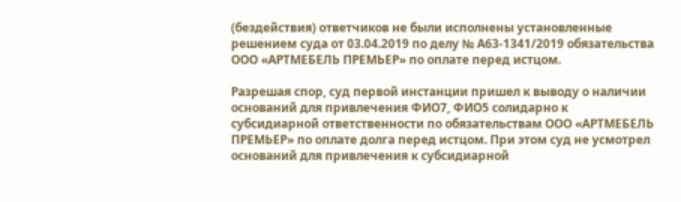(бездействия) ответчиков не были исполнены установленные решением суда от 03.04.2019 по делу № А63-1341/2019 обязательства ООО «АРТМЕБЕЛЬ ПРЕМЬЕР» по оплате перед истцом.

Разрешая спор, суд первой инстанции пришел к выводу о наличии оснований для привлечения ФИО7, ФИО5 солидарно к субсидиарной ответственности по обязательствам ООО «АРТМЕБЕЛЬ ПРЕМЬЕР» по оплате долга перед истцом. При этом суд не усмотрел оснований для привлечения к субсидиарной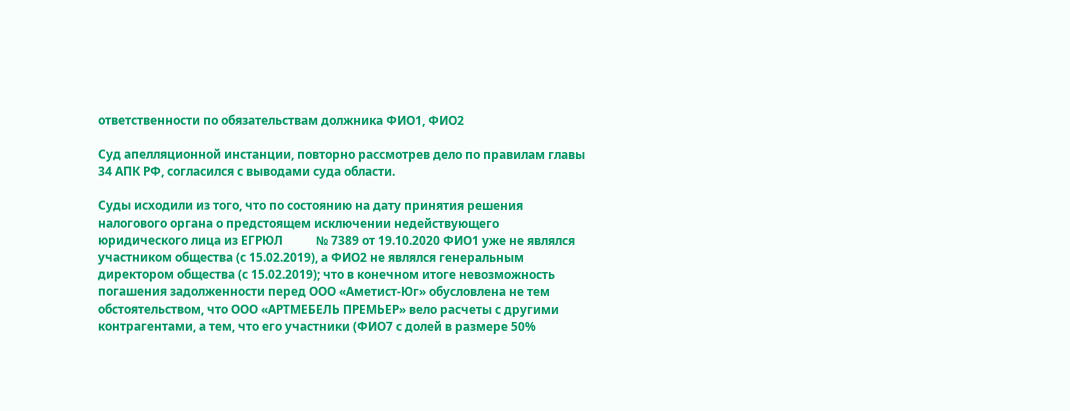ответственности по обязательствам должника ФИО1, ФИО2

Суд апелляционной инстанции, повторно рассмотрев дело по правилам главы 34 АПК РФ, согласился с выводами суда области.

Суды исходили из того, что по состоянию на дату принятия решения налогового органа о предстоящем исключении недействующего юридического лица из ЕГРЮЛ           № 7389 от 19.10.2020 ФИО1 уже не являлся участником общества (с 15.02.2019), а ФИО2 не являлся генеральным директором общества (с 15.02.2019); что в конечном итоге невозможность погашения задолженности перед ООО «Аметист-Юг» обусловлена не тем обстоятельством, что ООО «АРТМЕБЕЛЬ ПРЕМЬЕР» вело расчеты с другими контрагентами, а тем, что его участники (ФИО7 с долей в размере 50%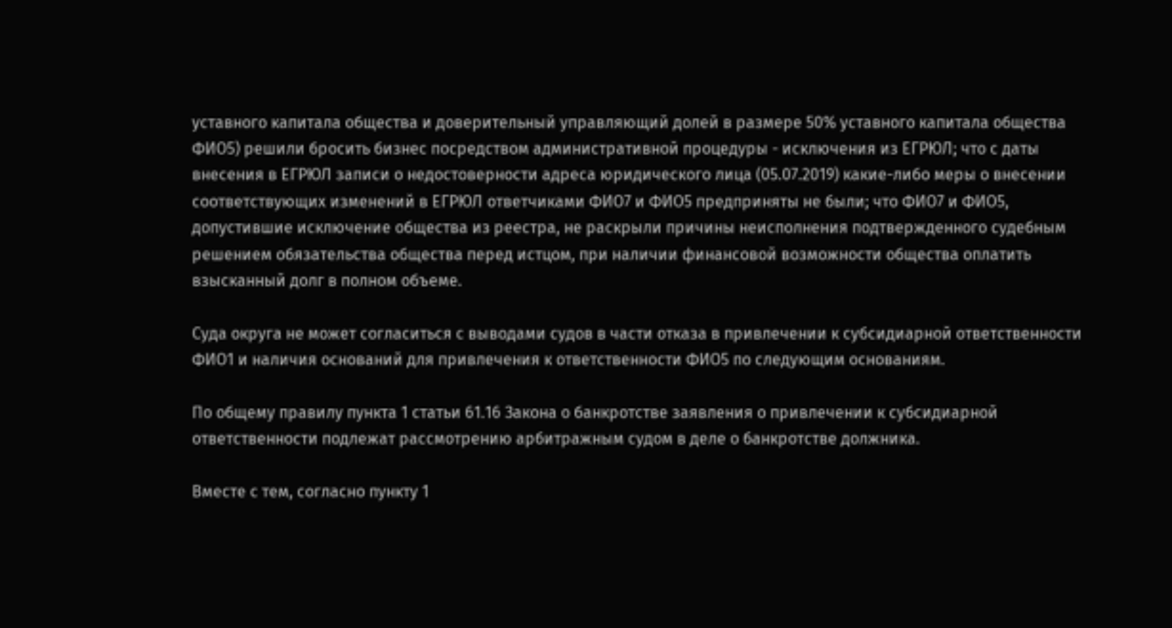уставного капитала общества и доверительный управляющий долей в размере 50% уставного капитала общества ФИО5) решили бросить бизнес посредством административной процедуры - исключения из ЕГРЮЛ; что с даты внесения в ЕГРЮЛ записи о недостоверности адреса юридического лица (05.07.2019) какие-либо меры о внесении соответствующих изменений в ЕГРЮЛ ответчиками ФИО7 и ФИО5 предприняты не были; что ФИО7 и ФИО5, допустившие исключение общества из реестра, не раскрыли причины неисполнения подтвержденного судебным решением обязательства общества перед истцом, при наличии финансовой возможности общества оплатить взысканный долг в полном объеме.

Суда округа не может согласиться с выводами судов в части отказа в привлечении к субсидиарной ответственности ФИО1 и наличия оснований для привлечения к ответственности ФИО5 по следующим основаниям.

По общему правилу пункта 1 статьи 61.16 Закона о банкротстве заявления о привлечении к субсидиарной ответственности подлежат рассмотрению арбитражным судом в деле о банкротстве должника.

Вместе с тем, согласно пункту 1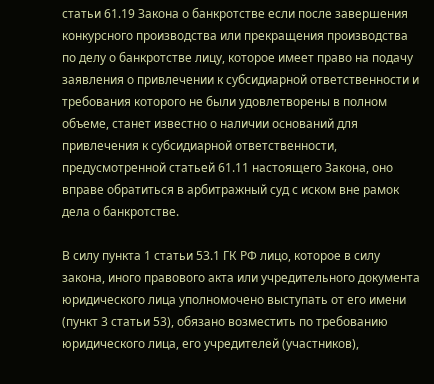статьи 61.19 Закона о банкротстве если после завершения конкурсного производства или прекращения производства по делу о банкротстве лицу, которое имеет право на подачу заявления о привлечении к субсидиарной ответственности и требования которого не были удовлетворены в полном объеме, станет известно о наличии оснований для привлечения к субсидиарной ответственности, предусмотренной статьей 61.11 настоящего Закона, оно вправе обратиться в арбитражный суд с иском вне рамок дела о банкротстве.

В силу пункта 1 статьи 53.1 ГК РФ лицо, которое в силу закона, иного правового акта или учредительного документа юридического лица уполномочено выступать от его имени (пункт 3 статьи 53), обязано возместить по требованию юридического лица, его учредителей (участников),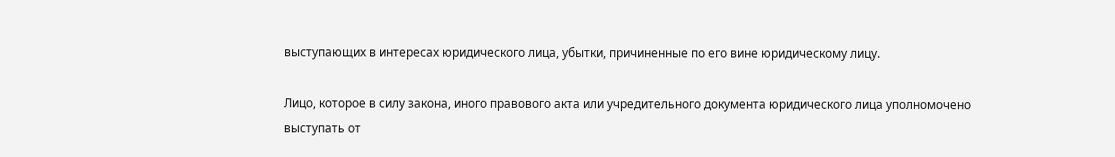выступающих в интересах юридического лица, убытки, причиненные по его вине юридическому лицу.

Лицо, которое в силу закона, иного правового акта или учредительного документа юридического лица уполномочено выступать от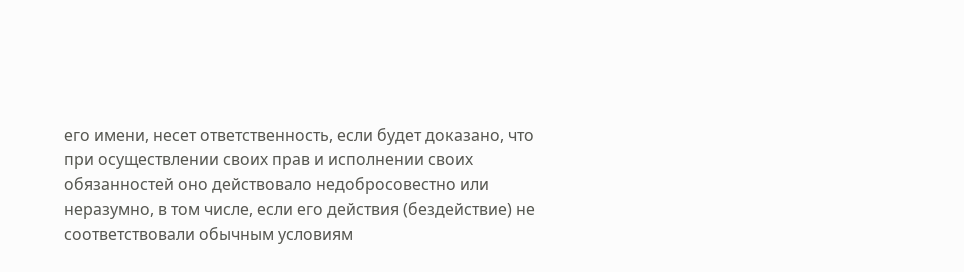его имени, несет ответственность, если будет доказано, что при осуществлении своих прав и исполнении своих обязанностей оно действовало недобросовестно или неразумно, в том числе, если его действия (бездействие) не соответствовали обычным условиям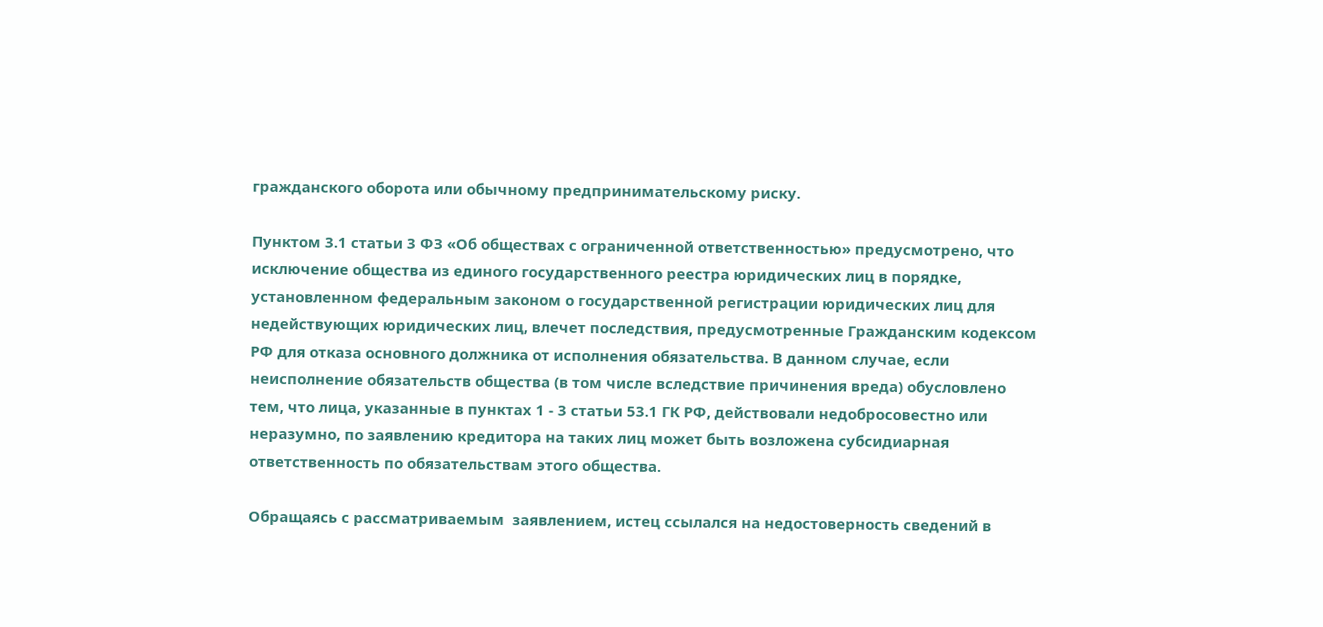гражданского оборота или обычному предпринимательскому риску.

Пунктом 3.1 статьи 3 ФЗ «Об обществах с ограниченной ответственностью» предусмотрено, что исключение общества из единого государственного реестра юридических лиц в порядке, установленном федеральным законом о государственной регистрации юридических лиц для недействующих юридических лиц, влечет последствия, предусмотренные Гражданским кодексом РФ для отказа основного должника от исполнения обязательства. В данном случае, если неисполнение обязательств общества (в том числе вследствие причинения вреда) обусловлено тем, что лица, указанные в пунктах 1 - 3 статьи 53.1 ГК РФ, действовали недобросовестно или неразумно, по заявлению кредитора на таких лиц может быть возложена субсидиарная ответственность по обязательствам этого общества.

Обращаясь с рассматриваемым  заявлением, истец ссылался на недостоверность сведений в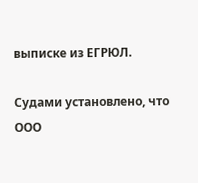выписке из ЕГРЮЛ.

Судами установлено, что ООО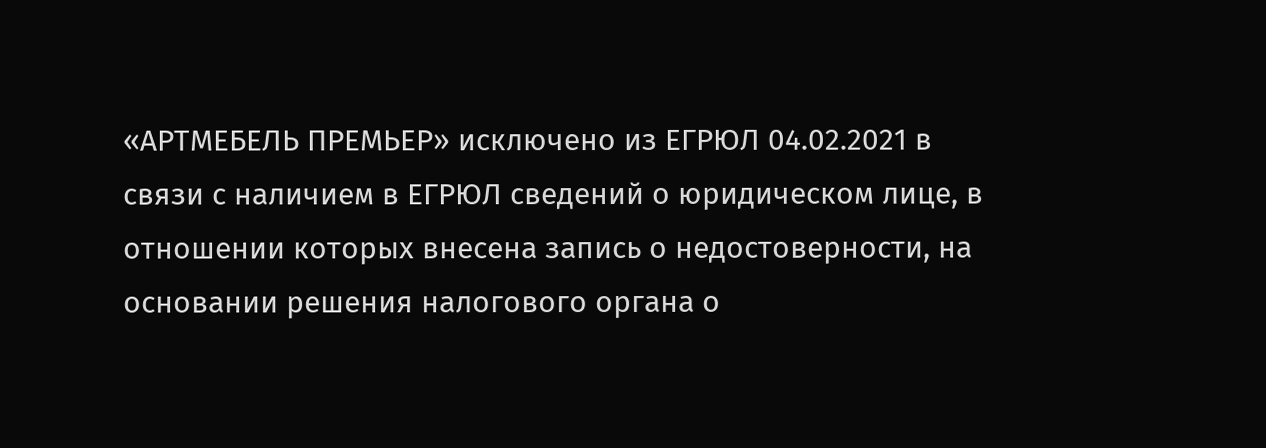«АРТМЕБЕЛЬ ПРЕМЬЕР» исключено из ЕГРЮЛ 04.02.2021 в связи с наличием в ЕГРЮЛ сведений о юридическом лице, в отношении которых внесена запись о недостоверности, на основании решения налогового органа о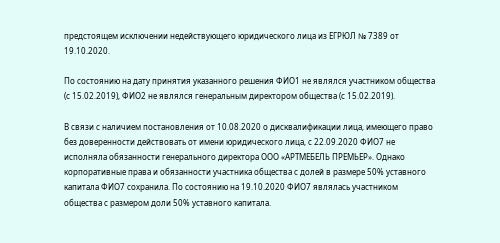предстоящем исключении недействующего юридического лица из ЕГРЮЛ № 7389 от 19.10.2020.

По состоянию на дату принятия указанного решения ФИО1 не являлся участником общества (с 15.02.2019), ФИО2 не являлся генеральным директором общества (с 15.02.2019).

В связи с наличием постановления от 10.08.2020 о дисквалификации лица, имеющего право без доверенности действовать от имени юридического лица, с 22.09.2020 ФИО7 не исполняла обязанности генерального директора ООО «АРТМЕБЕЛЬ ПРЕМЬЕР». Однако корпоративные права и обязанности участника общества с долей в размере 50% уставного капитала ФИО7 сохранила. По состоянию на 19.10.2020 ФИО7 являлась участником общества с размером доли 50% уставного капитала.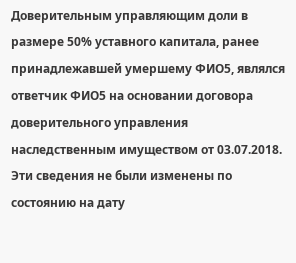Доверительным управляющим доли в размере 50% уставного капитала, ранее принадлежавшей умершему ФИО5, являлся ответчик ФИО5 на основании договора доверительного управления наследственным имуществом от 03.07.2018. Эти сведения не были изменены по состоянию на дату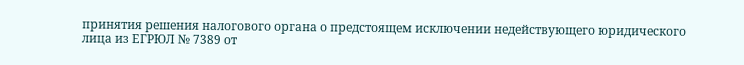принятия решения налогового органа о предстоящем исключении недействующего юридического лица из ЕГРЮЛ № 7389 от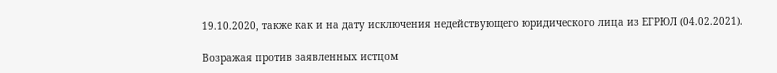19.10.2020, также как и на дату исключения недействующего юридического лица из ЕГРЮЛ (04.02.2021).

Возражая против заявленных истцом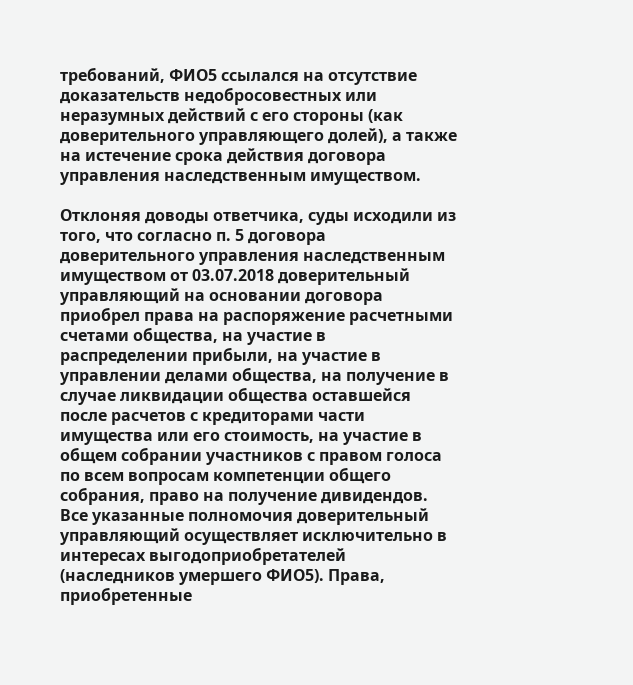требований, ФИО5 ссылался на отсутствие доказательств недобросовестных или неразумных действий с его стороны (как доверительного управляющего долей), а также на истечение срока действия договора управления наследственным имуществом.

Отклоняя доводы ответчика, суды исходили из того, что согласно п. 5 договора доверительного управления наследственным имуществом от 03.07.2018 доверительный управляющий на основании договора приобрел права на распоряжение расчетными счетами общества, на участие в распределении прибыли, на участие в управлении делами общества, на получение в случае ликвидации общества оставшейся после расчетов с кредиторами части имущества или его стоимость, на участие в общем собрании участников с правом голоса по всем вопросам компетенции общего собрания, право на получение дивидендов. Все указанные полномочия доверительный управляющий осуществляет исключительно в интересах выгодоприобретателей (наследников умершего ФИО5). Права, приобретенные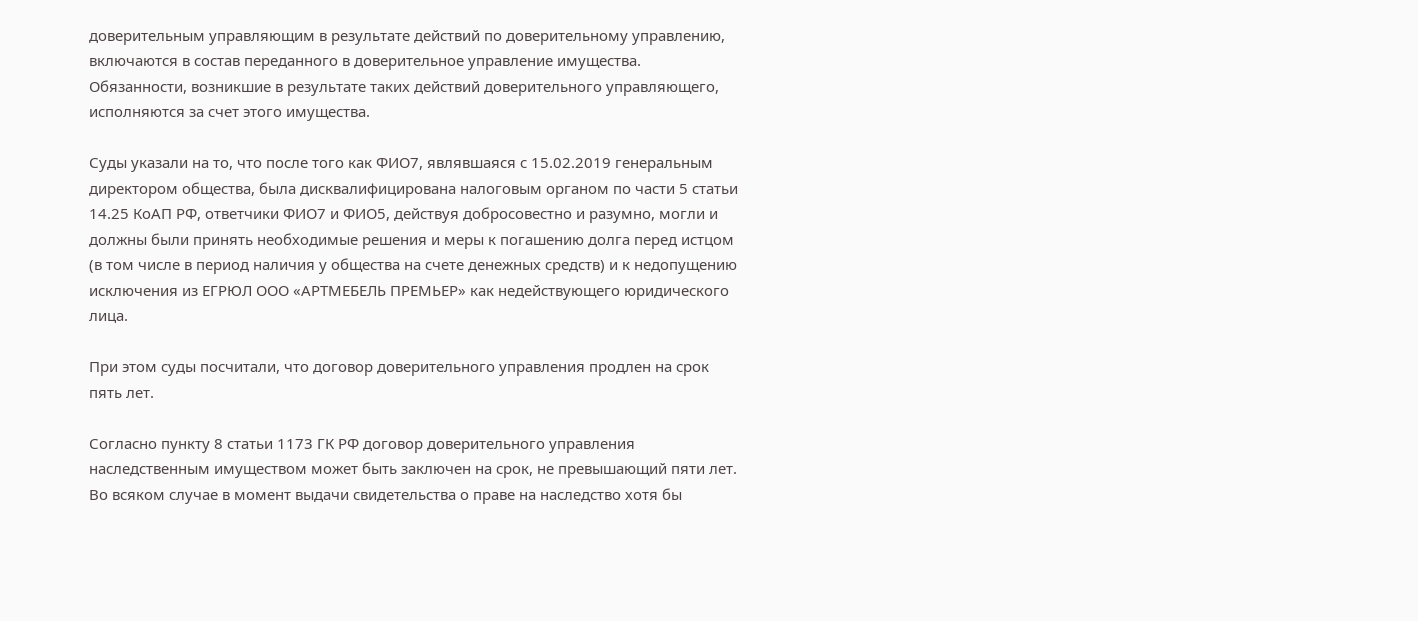доверительным управляющим в результате действий по доверительному управлению, включаются в состав переданного в доверительное управление имущества. Обязанности, возникшие в результате таких действий доверительного управляющего, исполняются за счет этого имущества.

Суды указали на то, что после того как ФИО7, являвшаяся с 15.02.2019 генеральным директором общества, была дисквалифицирована налоговым органом по части 5 статьи 14.25 КоАП РФ, ответчики ФИО7 и ФИО5, действуя добросовестно и разумно, могли и должны были принять необходимые решения и меры к погашению долга перед истцом (в том числе в период наличия у общества на счете денежных средств) и к недопущению исключения из ЕГРЮЛ ООО «АРТМЕБЕЛЬ ПРЕМЬЕР» как недействующего юридического лица.

При этом суды посчитали, что договор доверительного управления продлен на срок пять лет.

Согласно пункту 8 статьи 1173 ГК РФ договор доверительного управления наследственным имуществом может быть заключен на срок, не превышающий пяти лет. Во всяком случае в момент выдачи свидетельства о праве на наследство хотя бы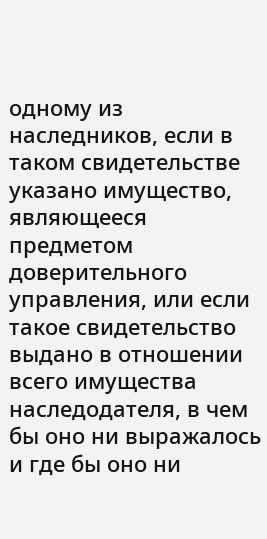одному из наследников, если в таком свидетельстве указано имущество, являющееся предметом доверительного управления, или если такое свидетельство выдано в отношении всего имущества наследодателя, в чем бы оно ни выражалось и где бы оно ни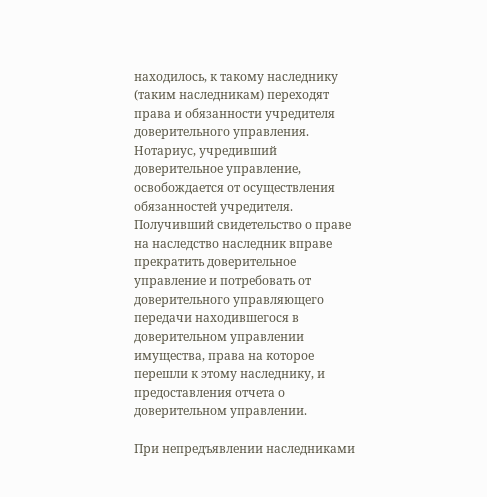находилось, к такому наследнику (таким наследникам) переходят права и обязанности учредителя доверительного управления. Нотариус, учредивший доверительное управление, освобождается от осуществления обязанностей учредителя. Получивший свидетельство о праве на наследство наследник вправе прекратить доверительное управление и потребовать от доверительного управляющего передачи находившегося в доверительном управлении имущества, права на которое перешли к этому наследнику, и предоставления отчета о доверительном управлении.

При непредъявлении наследниками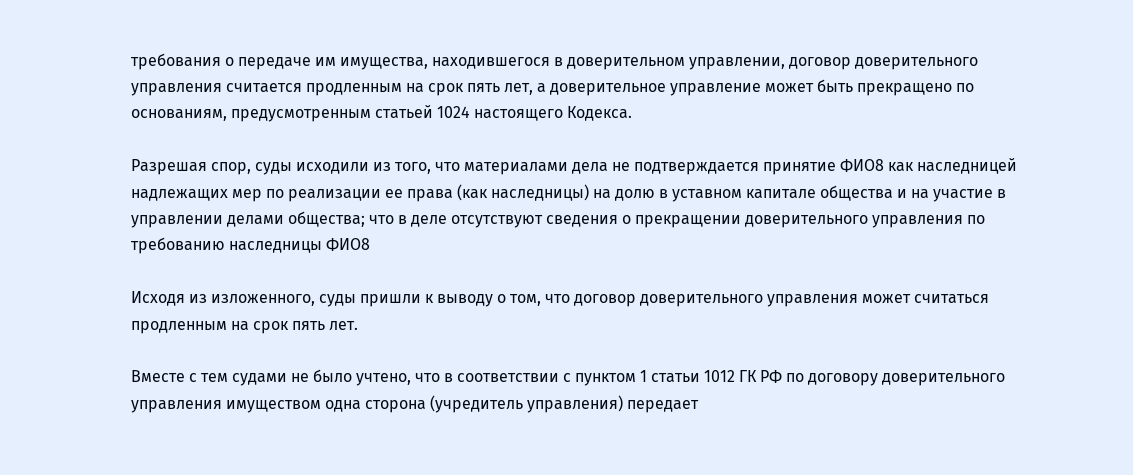требования о передаче им имущества, находившегося в доверительном управлении, договор доверительного управления считается продленным на срок пять лет, а доверительное управление может быть прекращено по основаниям, предусмотренным статьей 1024 настоящего Кодекса.

Разрешая спор, суды исходили из того, что материалами дела не подтверждается принятие ФИО8 как наследницей надлежащих мер по реализации ее права (как наследницы) на долю в уставном капитале общества и на участие в управлении делами общества; что в деле отсутствуют сведения о прекращении доверительного управления по требованию наследницы ФИО8

Исходя из изложенного, суды пришли к выводу о том, что договор доверительного управления может считаться продленным на срок пять лет.

Вместе с тем судами не было учтено, что в соответствии с пунктом 1 статьи 1012 ГК РФ по договору доверительного управления имуществом одна сторона (учредитель управления) передает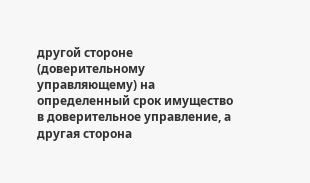другой стороне (доверительному управляющему) на определенный срок имущество в доверительное управление, а другая сторона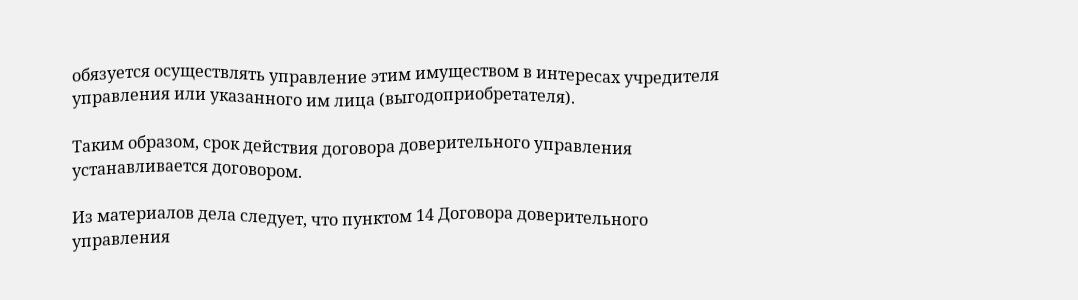обязуется осуществлять управление этим имуществом в интересах учредителя управления или указанного им лица (выгодоприобретателя).

Таким образом, срок действия договора доверительного управления устанавливается договором.

Из материалов дела следует, что пунктом 14 Договора доверительного управления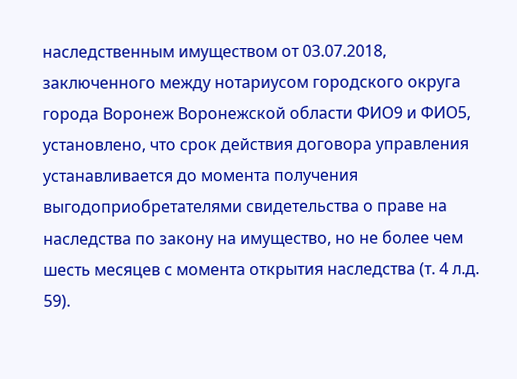наследственным имуществом от 03.07.2018, заключенного между нотариусом городского округа города Воронеж Воронежской области ФИО9 и ФИО5, установлено, что срок действия договора управления устанавливается до момента получения выгодоприобретателями свидетельства о праве на наследства по закону на имущество, но не более чем шесть месяцев с момента открытия наследства (т. 4 л.д. 59).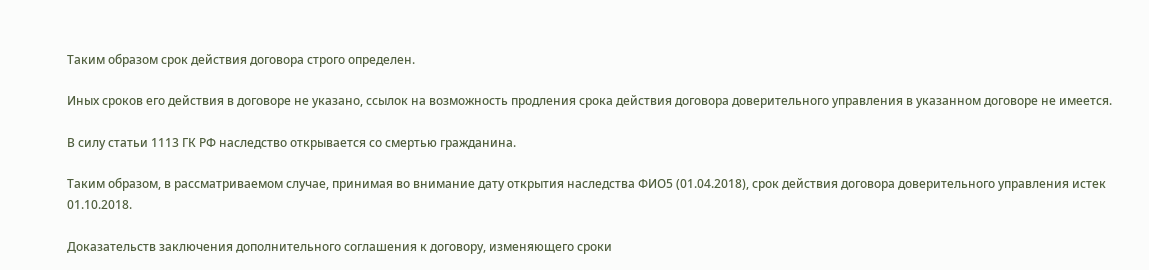Таким образом срок действия договора строго определен.

Иных сроков его действия в договоре не указано, ссылок на возможность продления срока действия договора доверительного управления в указанном договоре не имеется.

В силу статьи 1113 ГК РФ наследство открывается со смертью гражданина.

Таким образом, в рассматриваемом случае, принимая во внимание дату открытия наследства ФИО5 (01.04.2018), срок действия договора доверительного управления истек 01.10.2018.

Доказательств заключения дополнительного соглашения к договору, изменяющего сроки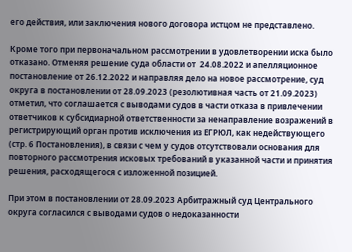его действия, или заключения нового договора истцом не представлено.

Кроме того при первоначальном рассмотрении в удовлетворении иска было отказано. Отменяя решение суда области от  24.08.2022 и апелляционное постановление от 26.12.2022 и направляя дело на новое рассмотрение, суд округа в постановлении от 28.09.2023 (резолютивная часть от 21.09.2023) отметил, что соглашается с выводами судов в части отказа в привлечении ответчиков к субсидиарной ответственности за ненаправление возражений в регистрирующий орган против исключения из ЕГРЮЛ, как недействующего (стр. 6 Постановления), в связи с чем у судов отсутствовали основания для повторного рассмотрения исковых требований в указанной части и принятия решения, расходящегося с изложенной позицией.

При этом в постановлении от 28.09.2023 Арбитражный суд Центрального округа согласился с выводами судов о недоказанности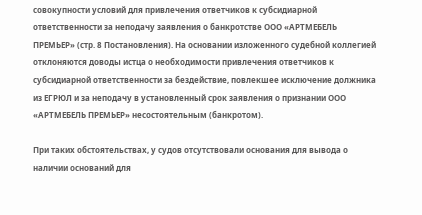совокупности условий для привлечения ответчиков к субсидиарной ответственности за неподачу заявления о банкротстве ООО «АРТМЕБЕЛЬ ПРЕМЬЕР» (стр. 8 Постановления). На основании изложенного судебной коллегией отклоняются доводы истца о необходимости привлечения ответчиков к субсидиарной ответственности за бездействие, повлекшее исключение должника из ЕГРЮЛ и за неподачу в установленный срок заявления о признании ООО «АРТМЕБЕЛЬ ПРЕМЬЕР» несостоятельным (банкротом).

При таких обстоятельствах, у судов отсутствовали основания для вывода о наличии оснований для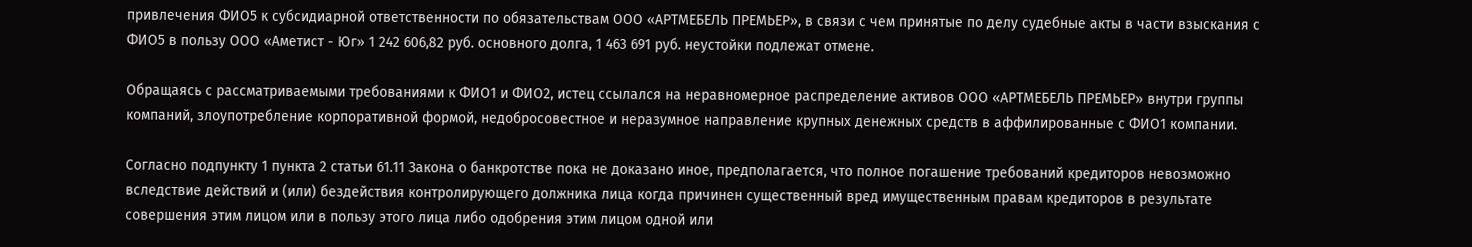привлечения ФИО5 к субсидиарной ответственности по обязательствам ООО «АРТМЕБЕЛЬ ПРЕМЬЕР», в связи с чем принятые по делу судебные акты в части взыскания с ФИО5 в пользу ООО «Аметист - Юг» 1 242 606,82 руб. основного долга, 1 463 691 руб. неустойки подлежат отмене.

Обращаясь с рассматриваемыми требованиями к ФИО1 и ФИО2, истец ссылался на неравномерное распределение активов ООО «АРТМЕБЕЛЬ ПРЕМЬЕР» внутри группы компаний, злоупотребление корпоративной формой, недобросовестное и неразумное направление крупных денежных средств в аффилированные с ФИО1 компании.

Согласно подпункту 1 пункта 2 статьи 61.11 Закона о банкротстве пока не доказано иное, предполагается, что полное погашение требований кредиторов невозможно вследствие действий и (или) бездействия контролирующего должника лица когда причинен существенный вред имущественным правам кредиторов в результате совершения этим лицом или в пользу этого лица либо одобрения этим лицом одной или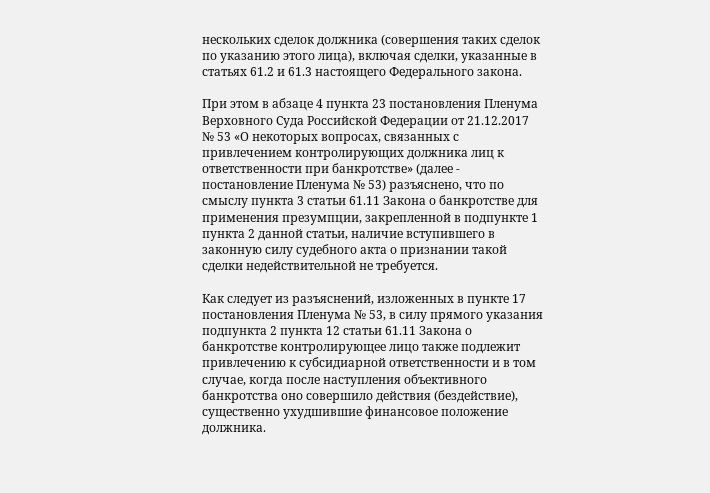нескольких сделок должника (совершения таких сделок по указанию этого лица), включая сделки, указанные в статьях 61.2 и 61.3 настоящего Федерального закона.

При этом в абзаце 4 пункта 23 постановления Пленума Верховного Суда Российской Федерации от 21.12.2017 № 53 «О некоторых вопросах, связанных с привлечением контролирующих должника лиц к ответственности при банкротстве» (далее - постановление Пленума № 53) разъяснено, что по смыслу пункта 3 статьи 61.11 Закона о банкротстве для применения презумпции, закрепленной в подпункте 1 пункта 2 данной статьи, наличие вступившего в законную силу судебного акта о признании такой сделки недействительной не требуется.

Как следует из разъяснений, изложенных в пункте 17 постановления Пленума № 53, в силу прямого указания подпункта 2 пункта 12 статьи 61.11 Закона о банкротстве контролирующее лицо также подлежит привлечению к субсидиарной ответственности и в том случае, когда после наступления объективного банкротства оно совершило действия (бездействие), существенно ухудшившие финансовое положение должника.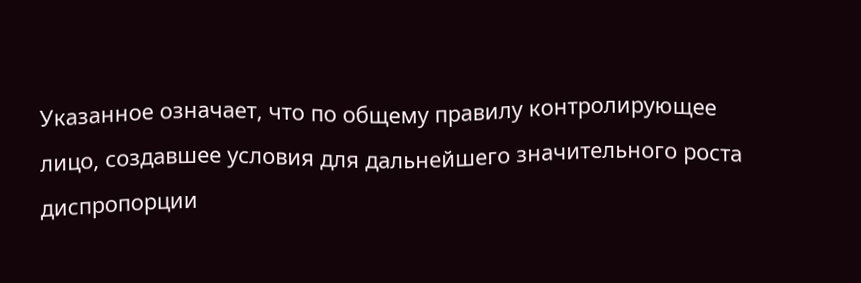Указанное означает, что по общему правилу контролирующее лицо, создавшее условия для дальнейшего значительного роста диспропорции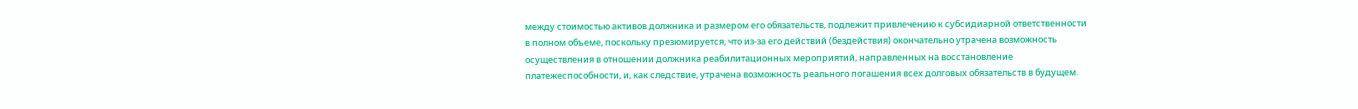между стоимостью активов должника и размером его обязательств, подлежит привлечению к субсидиарной ответственности в полном объеме, поскольку презюмируется, что из-за его действий (бездействия) окончательно утрачена возможность осуществления в отношении должника реабилитационных мероприятий, направленных на восстановление платежеспособности, и, как следствие, утрачена возможность реального погашения всех долговых обязательств в будущем.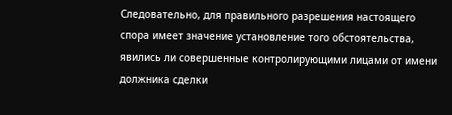Следовательно, для правильного разрешения настоящего спора имеет значение установление того обстоятельства, явились ли совершенные контролирующими лицами от имени должника сделки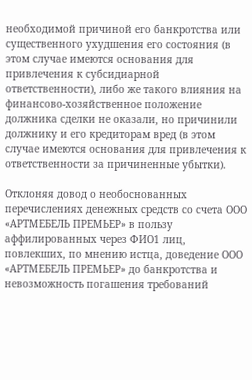необходимой причиной его банкротства или существенного ухудшения его состояния (в этом случае имеются основания для привлечения к субсидиарной ответственности), либо же такого влияния на финансово-хозяйственное положение должника сделки не оказали, но причинили должнику и его кредиторам вред (в этом случае имеются основания для привлечения к ответственности за причиненные убытки).

Отклоняя довод о необоснованных перечислениях денежных средств со счета ООО «АРТМЕБЕЛЬ ПРЕМЬЕР» в пользу аффилированных через ФИО1 лиц, повлекших, по мнению истца, доведение ООО «АРТМЕБЕЛЬ ПРЕМЬЕР» до банкротства и невозможность погашения требований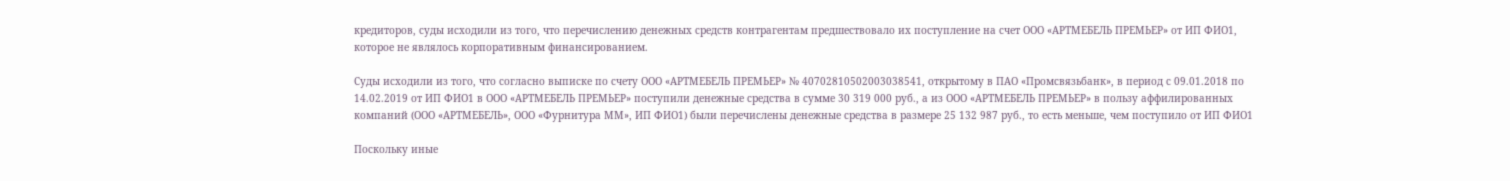кредиторов, суды исходили из того, что перечислению денежных средств контрагентам предшествовало их поступление на счет ООО «АРТМЕБЕЛЬ ПРЕМЬЕР» от ИП ФИО1, которое не являлось корпоративным финансированием.

Суды исходили из того, что согласно выписке по счету ООО «АРТМЕБЕЛЬ ПРЕМЬЕР» № 40702810502003038541, открытому в ПАО «Промсвязьбанк», в период с 09.01.2018 по 14.02.2019 от ИП ФИО1 в ООО «АРТМЕБЕЛЬ ПРЕМЬЕР» поступили денежные средства в сумме 30 319 000 руб., а из ООО «АРТМЕБЕЛЬ ПРЕМЬЕР» в пользу аффилированных компаний (ООО «АРТМЕБЕЛЬ», ООО «Фурнитура ММ», ИП ФИО1) были перечислены денежные средства в размере 25 132 987 руб., то есть меньше, чем поступило от ИП ФИО1

Поскольку иные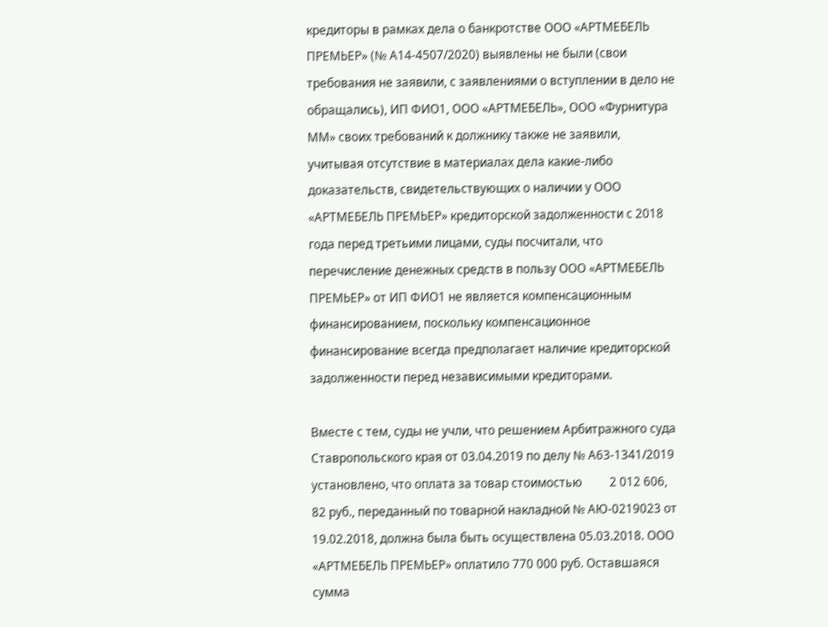кредиторы в рамках дела о банкротстве ООО «АРТМЕБЕЛЬ ПРЕМЬЕР» (№ А14-4507/2020) выявлены не были (свои требования не заявили, с заявлениями о вступлении в дело не обращались), ИП ФИО1, ООО «АРТМЕБЕЛЬ», ООО «Фурнитура ММ» своих требований к должнику также не заявили, учитывая отсутствие в материалах дела какие-либо доказательств, свидетельствующих о наличии у ООО «АРТМЕБЕЛЬ ПРЕМЬЕР» кредиторской задолженности с 2018 года перед третьими лицами, суды посчитали, что перечисление денежных средств в пользу ООО «АРТМЕБЕЛЬ ПРЕМЬЕР» от ИП ФИО1 не является компенсационным финансированием, поскольку компенсационное финансирование всегда предполагает наличие кредиторской задолженности перед независимыми кредиторами.

Вместе с тем, суды не учли, что решением Арбитражного суда Ставропольского края от 03.04.2019 по делу № А63-1341/2019 установлено, что оплата за товар стоимостью         2 012 606, 82 руб., переданный по товарной накладной № АЮ-0219023 от 19.02.2018, должна была быть осуществлена 05.03.2018. ООО «АРТМЕБЕЛЬ ПРЕМЬЕР» оплатило 770 000 руб. Оставшаяся сумма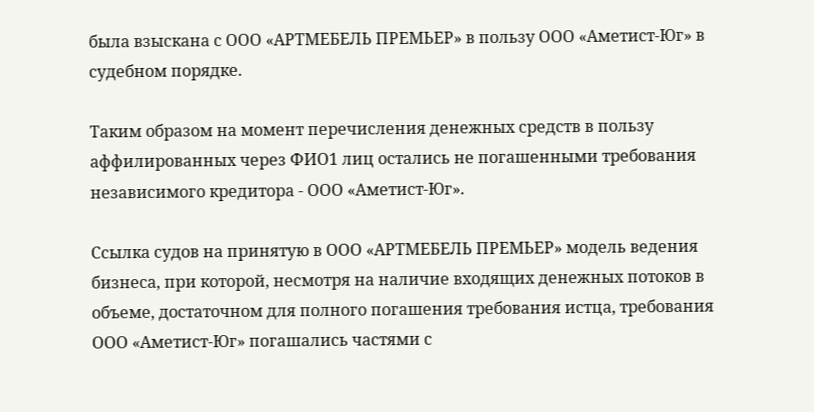была взыскана с ООО «АРТМЕБЕЛЬ ПРЕМЬЕР» в пользу ООО «Аметист-Юг» в судебном порядке.

Таким образом на момент перечисления денежных средств в пользу аффилированных через ФИО1 лиц остались не погашенными требования независимого кредитора - ООО «Аметист-Юг».

Ссылка судов на принятую в ООО «АРТМЕБЕЛЬ ПРЕМЬЕР» модель ведения бизнеса, при которой, несмотря на наличие входящих денежных потоков в объеме, достаточном для полного погашения требования истца, требования ООО «Аметист-Юг» погашались частями с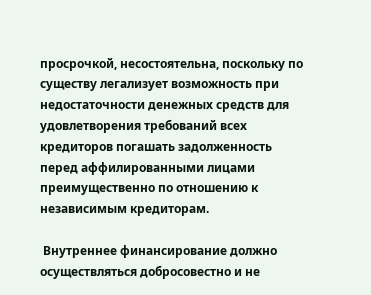просрочкой, несостоятельна, поскольку по существу легализует возможность при недостаточности денежных средств для удовлетворения требований всех кредиторов погашать задолженность перед аффилированными лицами преимущественно по отношению к независимым кредиторам.

 Внутреннее финансирование должно осуществляться добросовестно и не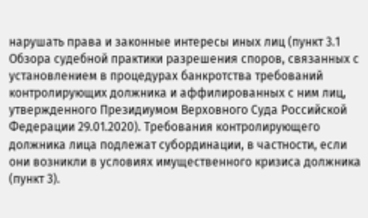нарушать права и законные интересы иных лиц (пункт 3.1 Обзора судебной практики разрешения споров, связанных с установлением в процедурах банкротства требований контролирующих должника и аффилированных с ним лиц, утвержденного Президиумом Верховного Суда Российской Федерации 29.01.2020). Требования контролирующего должника лица подлежат субординации, в частности, если они возникли в условиях имущественного кризиса должника (пункт 3).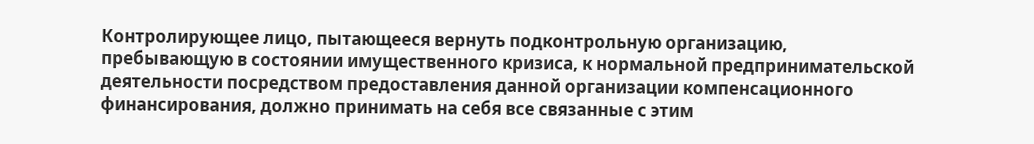Контролирующее лицо, пытающееся вернуть подконтрольную организацию, пребывающую в состоянии имущественного кризиса, к нормальной предпринимательской деятельности посредством предоставления данной организации компенсационного финансирования, должно принимать на себя все связанные с этим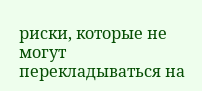риски, которые не могут перекладываться на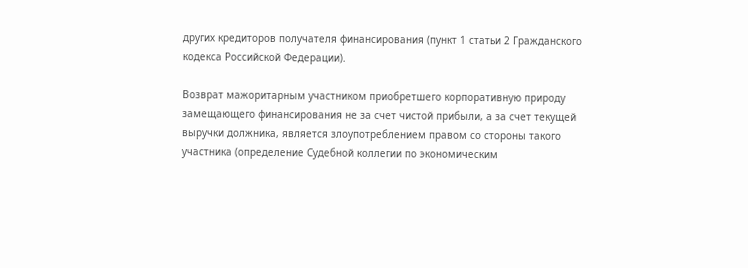других кредиторов получателя финансирования (пункт 1 статьи 2 Гражданского кодекса Российской Федерации).

Возврат мажоритарным участником приобретшего корпоративную природу замещающего финансирования не за счет чистой прибыли, а за счет текущей выручки должника, является злоупотреблением правом со стороны такого участника (определение Судебной коллегии по экономическим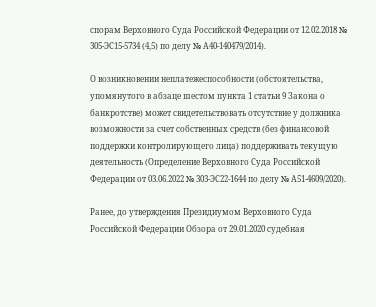спорам Верховного Суда Российской Федерации от 12.02.2018 № 305-ЭС15-5734 (4,5) по делу № А40-140479/2014).

О возникновении неплатежеспособности (обстоятельства, упомянутого в абзаце шестом пункта 1 статьи 9 Закона о банкротстве) может свидетельствовать отсутствие у должника возможности за счет собственных средств (без финансовой поддержки контролирующего лица) поддерживать текущую деятельность (Определение Верховного Суда Российской Федерации от 03.06.2022 № 303-ЭС22-1644 по делу № А51-4609/2020).

Ранее, до утверждения Президиумом Верховного Суда Российской Федерации Обзора от 29.01.2020 судебная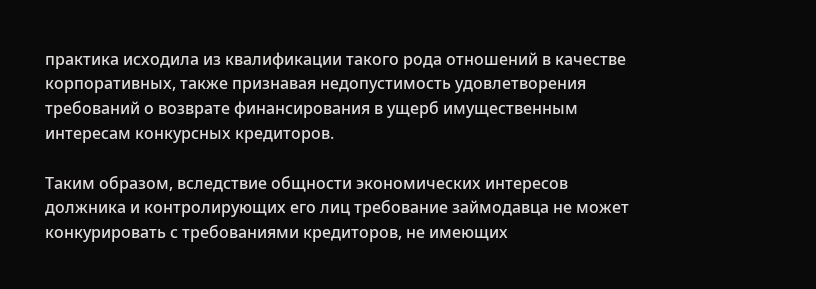практика исходила из квалификации такого рода отношений в качестве корпоративных, также признавая недопустимость удовлетворения требований о возврате финансирования в ущерб имущественным интересам конкурсных кредиторов.

Таким образом, вследствие общности экономических интересов должника и контролирующих его лиц требование займодавца не может конкурировать с требованиями кредиторов, не имеющих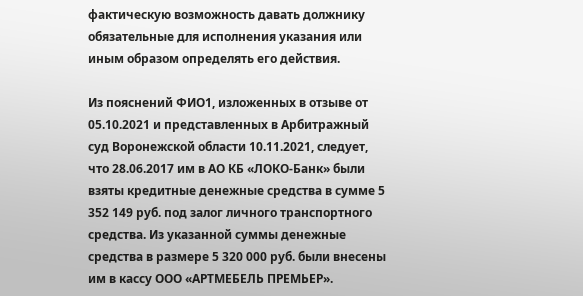фактическую возможность давать должнику обязательные для исполнения указания или иным образом определять его действия.

Из пояснений ФИО1, изложенных в отзыве от 05.10.2021 и представленных в Арбитражный суд Воронежской области 10.11.2021, следует, что 28.06.2017 им в АО КБ «ЛОКО-Банк» были взяты кредитные денежные средства в сумме 5 352 149 руб. под залог личного транспортного средства. Из указанной суммы денежные средства в размере 5 320 000 руб. были внесены им в кассу ООО «АРТМЕБЕЛЬ ПРЕМЬЕР».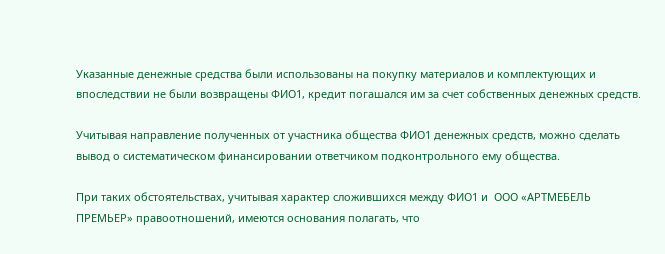Указанные денежные средства были использованы на покупку материалов и комплектующих и впоследствии не были возвращены ФИО1, кредит погашался им за счет собственных денежных средств.

Учитывая направление полученных от участника общества ФИО1 денежных средств, можно сделать вывод о систематическом финансировании ответчиком подконтрольного ему общества.

При таких обстоятельствах, учитывая характер сложившихся между ФИО1 и  ООО «АРТМЕБЕЛЬ ПРЕМЬЕР» правоотношений, имеются основания полагать, что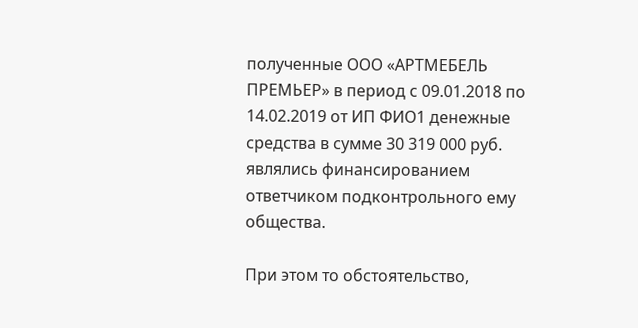полученные ООО «АРТМЕБЕЛЬ ПРЕМЬЕР» в период с 09.01.2018 по 14.02.2019 от ИП ФИО1 денежные средства в сумме 30 319 000 руб. являлись финансированием ответчиком подконтрольного ему общества.

При этом то обстоятельство,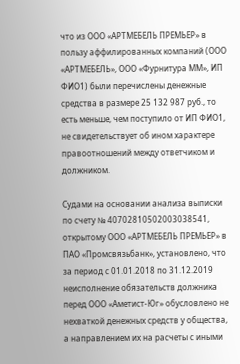что из ООО «АРТМЕБЕЛЬ ПРЕМЬЕР» в пользу аффилированных компаний (ООО «АРТМЕБЕЛЬ», ООО «Фурнитура ММ», ИП ФИО1) были перечислены денежные средства в размере 25 132 987 руб., то есть меньше, чем поступило от ИП ФИО1, не свидетельствует об ином характере правоотношений между ответчиком и должником.

Судами на основании анализа выписки по счету № 40702810502003038541, открытому ООО «АРТМЕБЕЛЬ ПРЕМЬЕР» в ПАО «Промсвязьбанк», установлено, что за период с 01.01.2018 по 31.12.2019 неисполнение обязательств должника перед ООО «Аметист-Юг» обусловлено не нехваткой денежных средств у общества, а направлением их на расчеты с иными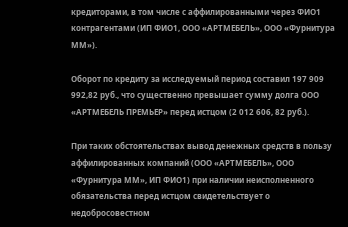кредиторами, в том числе с аффилированными через ФИО1 контрагентами (ИП ФИО1, ООО «АРТМЕБЕЛЬ», ООО «Фурнитура ММ»).

Оборот по кредиту за исследуемый период составил 197 909 992,82 руб., что существенно превышает сумму долга ООО «АРТМЕБЕЛЬ ПРЕМЬЕР» перед истцом (2 012 606, 82 руб.).

При таких обстоятельствах вывод денежных средств в пользу аффилированных компаний (ООО «АРТМЕБЕЛЬ», ООО «Фурнитура ММ», ИП ФИО1) при наличии неисполненного обязательства перед истцом свидетельствует о недобросовестном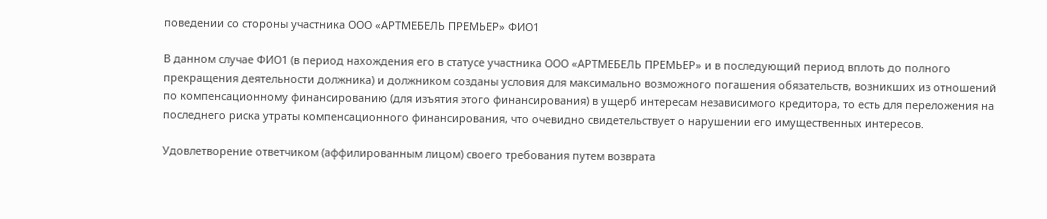поведении со стороны участника ООО «АРТМЕБЕЛЬ ПРЕМЬЕР» ФИО1

В данном случае ФИО1 (в период нахождения его в статусе участника ООО «АРТМЕБЕЛЬ ПРЕМЬЕР» и в последующий период вплоть до полного прекращения деятельности должника) и должником созданы условия для максимально возможного погашения обязательств, возникших из отношений по компенсационному финансированию (для изъятия этого финансирования) в ущерб интересам независимого кредитора, то есть для переложения на последнего риска утраты компенсационного финансирования, что очевидно свидетельствует о нарушении его имущественных интересов.

Удовлетворение ответчиком (аффилированным лицом) своего требования путем возврата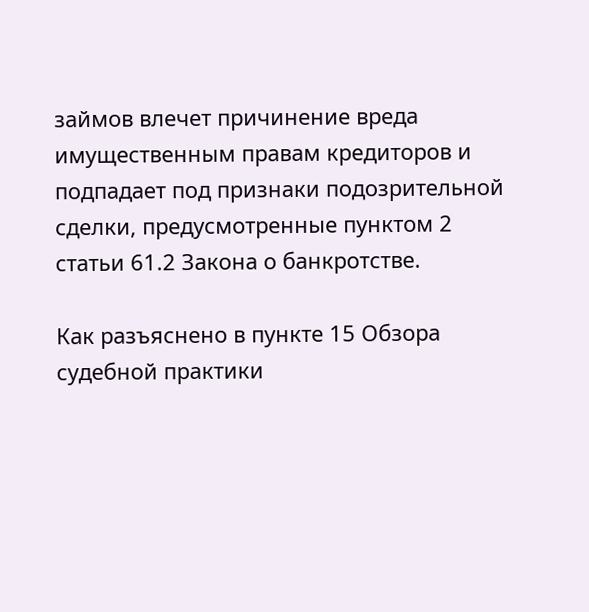займов влечет причинение вреда имущественным правам кредиторов и подпадает под признаки подозрительной сделки, предусмотренные пунктом 2 статьи 61.2 Закона о банкротстве.

Как разъяснено в пункте 15 Обзора судебной практики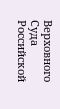Верховного Суда Российской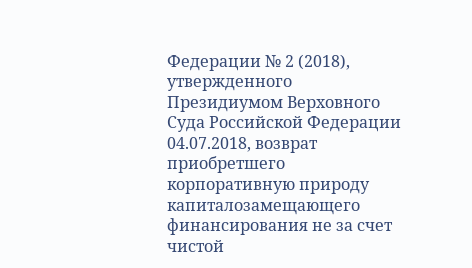Федерации № 2 (2018), утвержденного Президиумом Верховного Суда Российской Федерации 04.07.2018, возврат приобретшего корпоративную природу капиталозамещающего финансирования не за счет чистой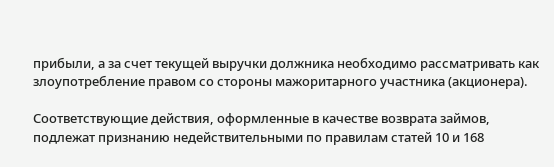прибыли, а за счет текущей выручки должника необходимо рассматривать как злоупотребление правом со стороны мажоритарного участника (акционера).

Соответствующие действия, оформленные в качестве возврата займов, подлежат признанию недействительными по правилам статей 10 и 168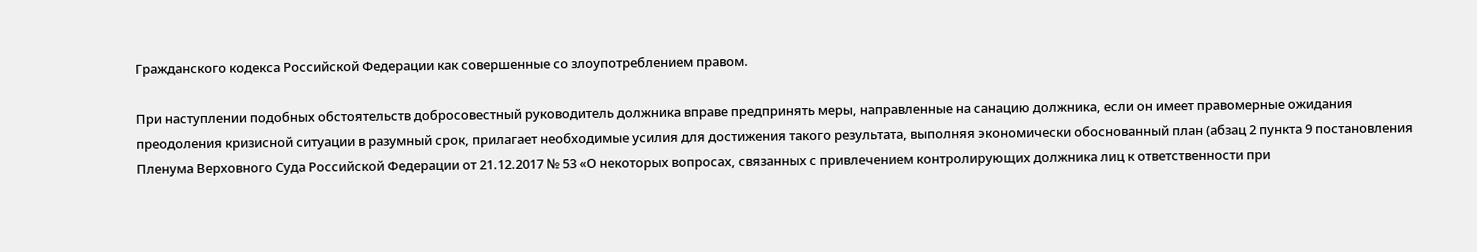Гражданского кодекса Российской Федерации как совершенные со злоупотреблением правом.

При наступлении подобных обстоятельств добросовестный руководитель должника вправе предпринять меры, направленные на санацию должника, если он имеет правомерные ожидания преодоления кризисной ситуации в разумный срок, прилагает необходимые усилия для достижения такого результата, выполняя экономически обоснованный план (абзац 2 пункта 9 постановления Пленума Верховного Суда Российской Федерации от 21.12.2017 № 53 «О некоторых вопросах, связанных с привлечением контролирующих должника лиц к ответственности при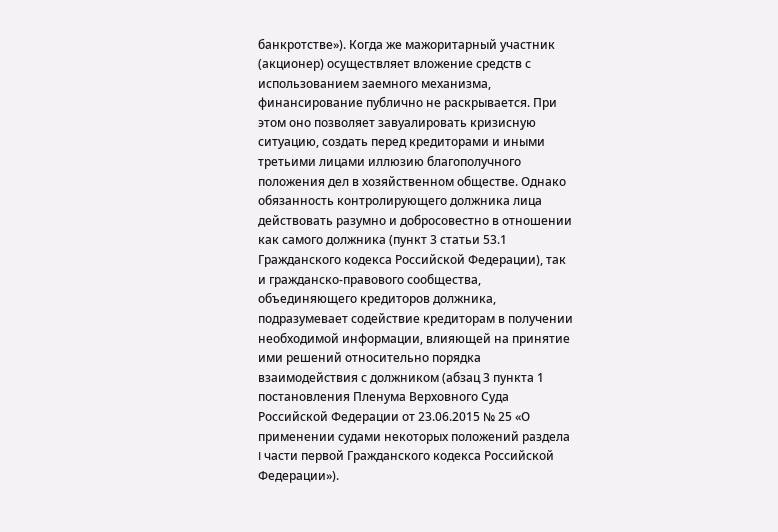банкротстве»). Когда же мажоритарный участник (акционер) осуществляет вложение средств с использованием заемного механизма, финансирование публично не раскрывается. При этом оно позволяет завуалировать кризисную ситуацию, создать перед кредиторами и иными третьими лицами иллюзию благополучного положения дел в хозяйственном обществе. Однако обязанность контролирующего должника лица действовать разумно и добросовестно в отношении как самого должника (пункт 3 статьи 53.1 Гражданского кодекса Российской Федерации), так и гражданско-правового сообщества, объединяющего кредиторов должника, подразумевает содействие кредиторам в получении необходимой информации, влияющей на принятие ими решений относительно порядка взаимодействия с должником (абзац 3 пункта 1 постановления Пленума Верховного Суда Российской Федерации от 23.06.2015 № 25 «О применении судами некоторых положений раздела I части первой Гражданского кодекса Российской Федерации»).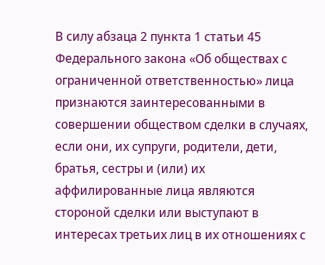В силу абзаца 2 пункта 1 статьи 45 Федерального закона «Об обществах с ограниченной ответственностью» лица признаются заинтересованными в совершении обществом сделки в случаях, если они, их супруги, родители, дети, братья, сестры и (или) их аффилированные лица являются стороной сделки или выступают в интересах третьих лиц в их отношениях с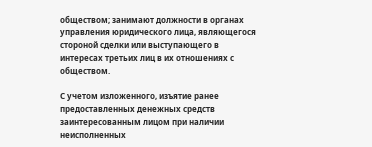обществом; занимают должности в органах управления юридического лица, являющегося стороной сделки или выступающего в интересах третьих лиц в их отношениях с обществом.

С учетом изложенного, изъятие ранее предоставленных денежных средств заинтересованным лицом при наличии неисполненных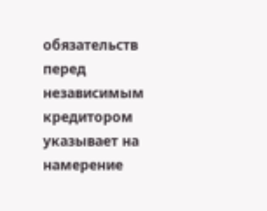обязательств перед независимым кредитором указывает на намерение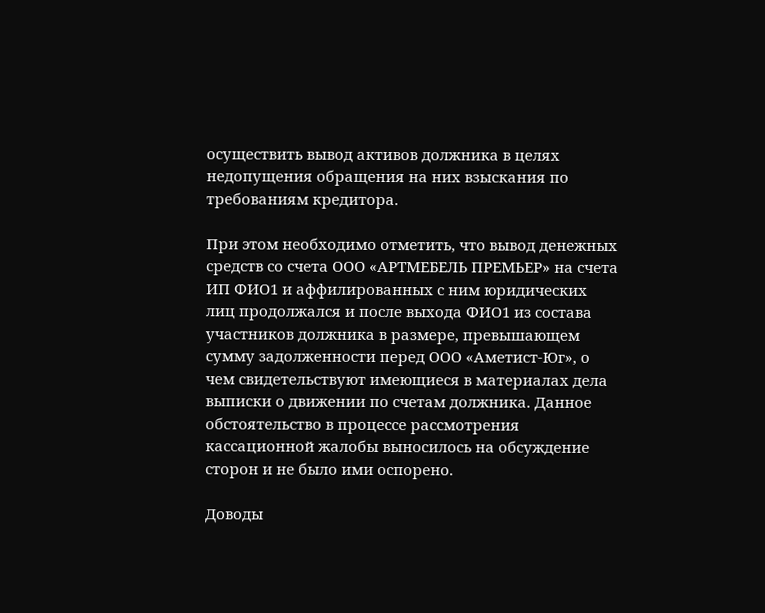осуществить вывод активов должника в целях недопущения обращения на них взыскания по требованиям кредитора.

При этом необходимо отметить, что вывод денежных средств со счета ООО «АРТМЕБЕЛЬ ПРЕМЬЕР» на счета ИП ФИО1 и аффилированных с ним юридических лиц продолжался и после выхода ФИО1 из состава участников должника в размере, превышающем сумму задолженности перед ООО «Аметист-Юг», о чем свидетельствуют имеющиеся в материалах дела выписки о движении по счетам должника. Данное обстоятельство в процессе рассмотрения кассационной жалобы выносилось на обсуждение сторон и не было ими оспорено.

Доводы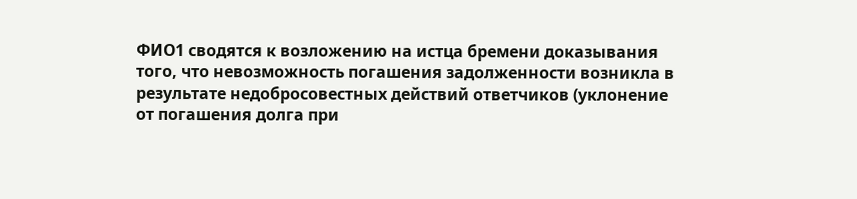ФИО1 сводятся к возложению на истца бремени доказывания того, что невозможность погашения задолженности возникла в результате недобросовестных действий ответчиков (уклонение от погашения долга при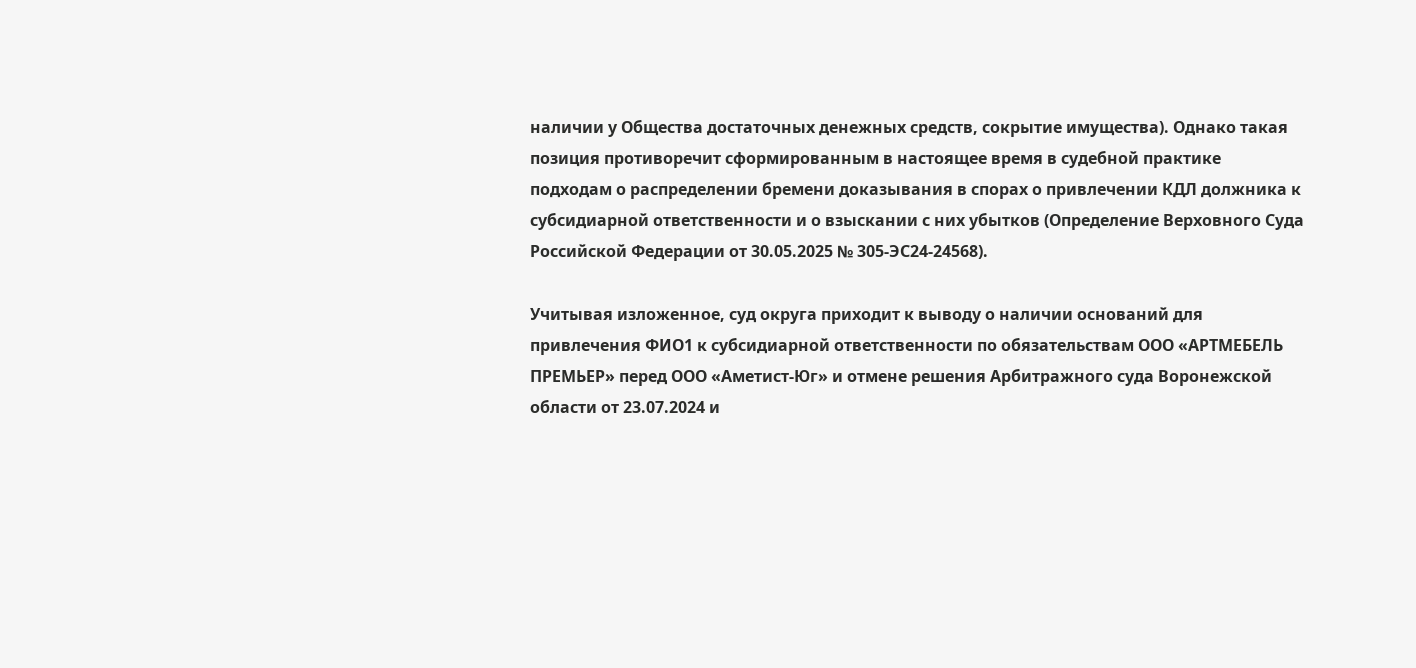наличии у Общества достаточных денежных средств, сокрытие имущества). Однако такая позиция противоречит сформированным в настоящее время в судебной практике подходам о распределении бремени доказывания в спорах о привлечении КДЛ должника к субсидиарной ответственности и о взыскании с них убытков (Определение Верховного Суда Российской Федерации от 30.05.2025 № 305-ЭС24-24568).

Учитывая изложенное, суд округа приходит к выводу о наличии оснований для привлечения ФИО1 к субсидиарной ответственности по обязательствам ООО «АРТМЕБЕЛЬ ПРЕМЬЕР» перед ООО «Аметист-Юг» и отмене решения Арбитражного суда Воронежской области от 23.07.2024 и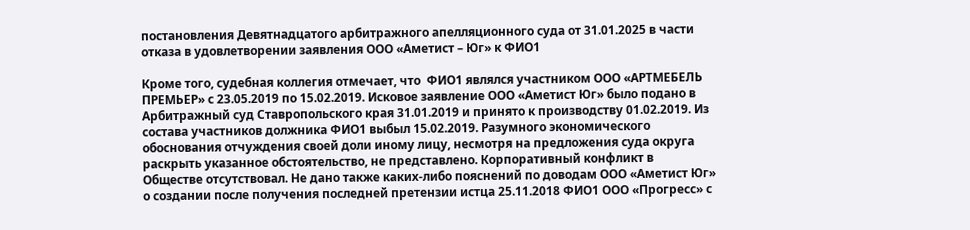постановления Девятнадцатого арбитражного апелляционного суда от 31.01.2025 в части отказа в удовлетворении заявления ООО «Аметист – Юг» к ФИО1

Кроме того, судебная коллегия отмечает, что  ФИО1 являлся участником ООО «АРТМЕБЕЛЬ ПРЕМЬЕР» с 23.05.2019 по 15.02.2019. Исковое заявление ООО «Аметист Юг» было подано в Арбитражный суд Ставропольского края 31.01.2019 и принято к производству 01.02.2019. Из состава участников должника ФИО1 выбыл 15.02.2019. Разумного экономического обоснования отчуждения своей доли иному лицу, несмотря на предложения суда округа раскрыть указанное обстоятельство, не представлено. Корпоративный конфликт в Обществе отсутствовал. Не дано также каких-либо пояснений по доводам ООО «Аметист Юг» о создании после получения последней претензии истца 25.11.2018 ФИО1 ООО «Прогресс» с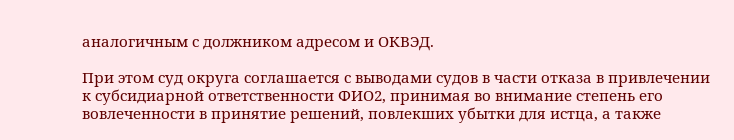аналогичным с должником адресом и ОКВЭД.

При этом суд округа соглашается с выводами судов в части отказа в привлечении к субсидиарной ответственности ФИО2, принимая во внимание степень его вовлеченности в принятие решений, повлекших убытки для истца, а также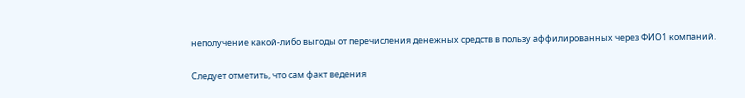неполучение какой-либо выгоды от перечисления денежных средств в пользу аффилированных через ФИО1 компаний.

Следует отметить, что сам факт ведения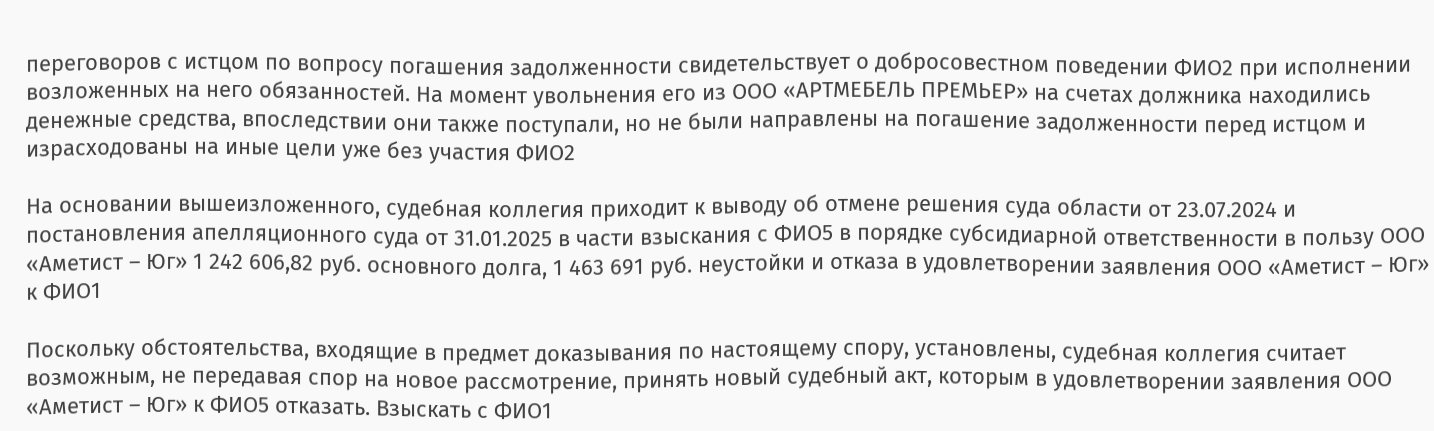переговоров с истцом по вопросу погашения задолженности свидетельствует о добросовестном поведении ФИО2 при исполнении возложенных на него обязанностей. На момент увольнения его из ООО «АРТМЕБЕЛЬ ПРЕМЬЕР» на счетах должника находились денежные средства, впоследствии они также поступали, но не были направлены на погашение задолженности перед истцом и израсходованы на иные цели уже без участия ФИО2

На основании вышеизложенного, судебная коллегия приходит к выводу об отмене решения суда области от 23.07.2024 и постановления апелляционного суда от 31.01.2025 в части взыскания с ФИО5 в порядке субсидиарной ответственности в пользу ООО «Аметист – Юг» 1 242 606,82 руб. основного долга, 1 463 691 руб. неустойки и отказа в удовлетворении заявления ООО «Аметист – Юг» к ФИО1

Поскольку обстоятельства, входящие в предмет доказывания по настоящему спору, установлены, судебная коллегия считает возможным, не передавая спор на новое рассмотрение, принять новый судебный акт, которым в удовлетворении заявления ООО «Аметист – Юг» к ФИО5 отказать. Взыскать с ФИО1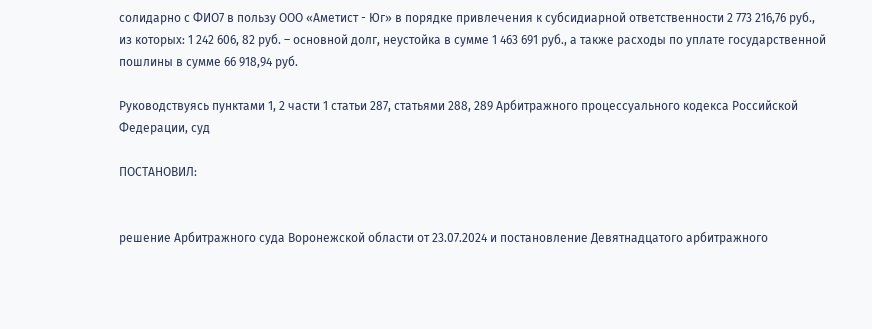солидарно с ФИО7 в пользу ООО «Аметист - Юг» в порядке привлечения к субсидиарной ответственности 2 773 216,76 руб., из которых: 1 242 606, 82 руб. – основной долг, неустойка в сумме 1 463 691 руб., а также расходы по уплате государственной пошлины в сумме 66 918,94 руб.

Руководствуясь пунктами 1, 2 части 1 статьи 287, статьями 288, 289 Арбитражного процессуального кодекса Российской Федерации, суд

ПОСТАНОВИЛ:


решение Арбитражного суда Воронежской области от 23.07.2024 и постановление Девятнадцатого арбитражного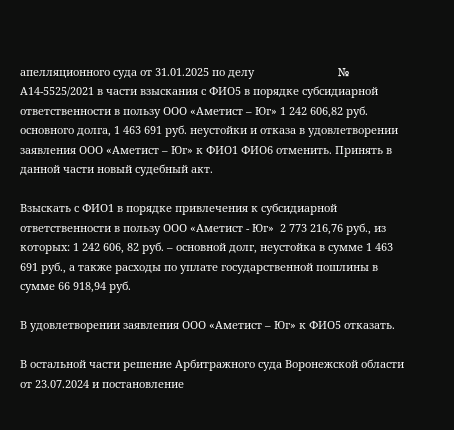апелляционного суда от 31.01.2025 по делу                            № А14-5525/2021 в части взыскания с ФИО5 в порядке субсидиарной ответственности в пользу ООО «Аметист – Юг» 1 242 606,82 руб. основного долга, 1 463 691 руб. неустойки и отказа в удовлетворении заявления ООО «Аметист – Юг» к ФИО1 ФИО6 отменить. Принять в данной части новый судебный акт.

Взыскать с ФИО1 в порядке привлечения к субсидиарной ответственности в пользу ООО «Аметист - Юг»  2 773 216,76 руб., из которых: 1 242 606, 82 руб. – основной долг, неустойка в сумме 1 463 691 руб., а также расходы по уплате государственной пошлины в сумме 66 918,94 руб.

В удовлетворении заявления ООО «Аметист – Юг» к ФИО5 отказать.

В остальной части решение Арбитражного суда Воронежской области от 23.07.2024 и постановление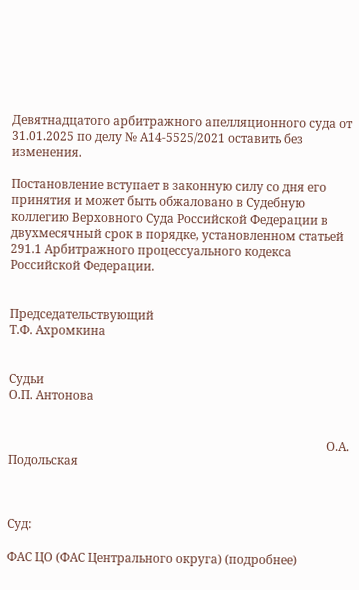Девятнадцатого арбитражного апелляционного суда от 31.01.2025 по делу № А14-5525/2021 оставить без изменения.

Постановление вступает в законную силу со дня его принятия и может быть обжаловано в Судебную коллегию Верховного Суда Российской Федерации в двухмесячный срок в порядке, установленном статьей 291.1 Арбитражного процессуального кодекса Российской Федерации.


Председательствующий                                                                Т.Ф. Ахромкина


Судьи                                                                                               О.П. Антонова


                                                                                                          О.А. Подольская



Суд:

ФАС ЦО (ФАС Центрального округа) (подробнее)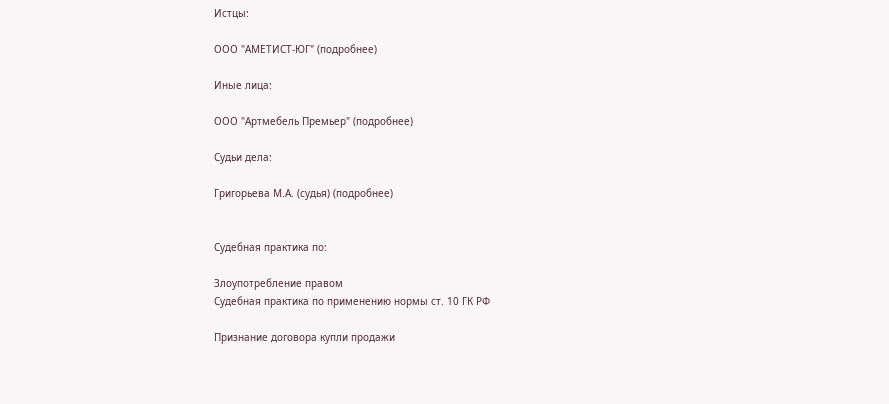Истцы:

ООО "АМЕТИСТ-ЮГ" (подробнее)

Иные лица:

ООО "Артмебель Премьер" (подробнее)

Судьи дела:

Григорьева М.А. (судья) (подробнее)


Судебная практика по:

Злоупотребление правом
Судебная практика по применению нормы ст. 10 ГК РФ

Признание договора купли продажи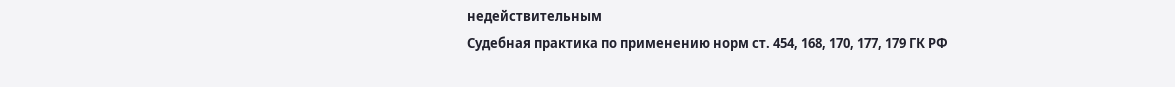недействительным
Судебная практика по применению норм ст. 454, 168, 170, 177, 179 ГК РФ